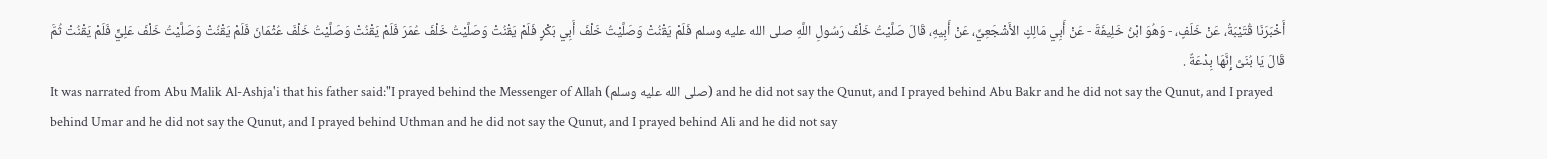أَخْبَرَنَا قُتَيْبَةُ، عَنْ خَلَفٍ، - وَهُوَ ابْنُ خَلِيفَةَ - عَنْ أَبِي مَالِكٍ الأَشْجَعِيِّ، عَنْ أَبِيهِ، قَالَ صَلَّيْتُ خَلْفَ رَسُولِ اللَّهِ صلى الله عليه وسلم فَلَمْ يَقْنُتْ وَصَلَّيْتُ خَلْفَ أَبِي بَكْرٍ فَلَمْ يَقْنُتْ وَصَلَّيْتُ خَلْفَ عُمَرَ فَلَمْ يَقْنُتْ وَصَلَّيْتُ خَلْفَ عُثْمَانَ فَلَمْ يَقْنُتْ وَصَلَّيْتُ خَلْفَ عَلِيٍّ فَلَمْ يَقْنُتْ ثُمَّ قَالَ يَا بُنَىَّ إِنَّهَا بِدْعَةٌ .
It was narrated from Abu Malik Al-Ashja'i that his father said:"I prayed behind the Messenger of Allah (صلى الله عليه وسلم) and he did not say the Qunut, and I prayed behind Abu Bakr and he did not say the Qunut, and I prayed behind Umar and he did not say the Qunut, and I prayed behind Uthman and he did not say the Qunut, and I prayed behind Ali and he did not say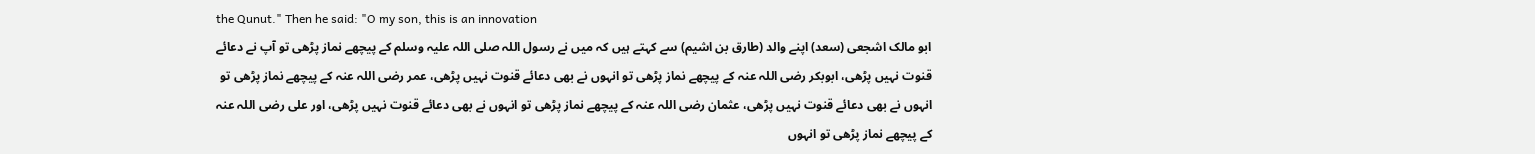the Qunut." Then he said: "O my son, this is an innovation
ابو مالک اشجعی (سعد) اپنے والد (طارق بن اشیم) سے کہتے ہیں کہ میں نے رسول اللہ صلی اللہ علیہ وسلم کے پیچھے نماز پڑھی تو آپ نے دعائے قنوت نہیں پڑھی، ابوبکر رضی اللہ عنہ کے پیچھے نماز پڑھی تو انہوں نے بھی دعائے قنوت نہیں پڑھی، عمر رضی اللہ عنہ کے پیچھے نماز پڑھی تو انہوں نے بھی دعائے قنوت نہیں پڑھی، عثمان رضی اللہ عنہ کے پیچھے نماز پڑھی تو انہوں نے بھی دعائے قنوت نہیں پڑھی، اور علی رضی اللہ عنہ کے پیچھے نماز پڑھی تو انہوں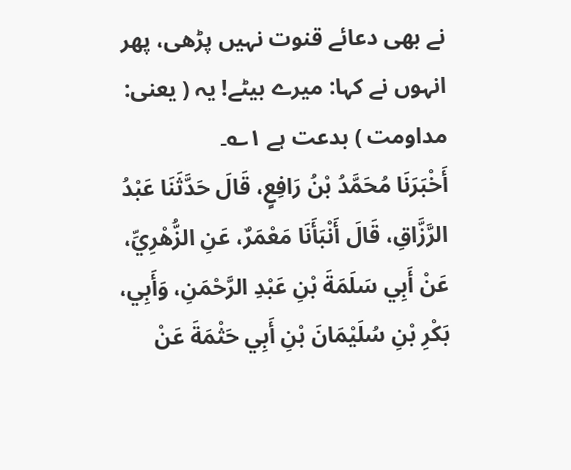نے بھی دعائے قنوت نہیں پڑھی، پھر انہوں نے کہا: میرے بیٹے! یہ ( یعنی: مداومت ) بدعت ہے ۱؎۔
أَخْبَرَنَا مُحَمَّدُ بْنُ رَافِعٍ، قَالَ حَدَّثَنَا عَبْدُ الرَّزَّاقِ، قَالَ أَنْبَأَنَا مَعْمَرٌ، عَنِ الزُّهْرِيِّ، عَنْ أَبِي سَلَمَةَ بْنِ عَبْدِ الرَّحْمَنِ، وَأَبِي، بَكْرِ بْنِ سُلَيْمَانَ بْنِ أَبِي حَثْمَةَ عَنْ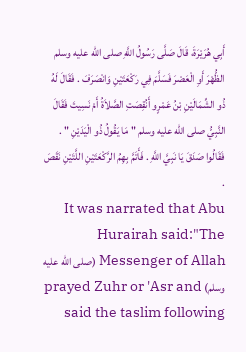أَبِي هُرَيْرَةَ، قَالَ صَلَّى رَسُولُ اللَّهِ صلى الله عليه وسلم الظُّهْرَ أَوِ الْعَصْرَ فَسَلَّمَ فِي رَكْعَتَيْنِ وَانْصَرَفَ . فَقَالَ لَهُ ذُو الشِّمَالَيْنِ بْنُ عَمْرٍو أَنُقِصَتِ الصَّلاَةُ أَمْ نَسِيتَ فَقَالَ النَّبِيُّ صلى الله عليه وسلم " مَا يَقُولُ ذُو الْيَدَيْنِ " . فَقَالُوا صَدَقَ يَا نَبِيَّ اللَّهِ . فَأَتَمَّ بِهِمُ الرَّكْعَتَيْنِ اللَّتَيْنِ نَقَصَ .
It was narrated that Abu Hurairah said:"The Messenger of Allah (صلى الله عليه وسلم) prayed Zuhr or 'Asr and said the taslim following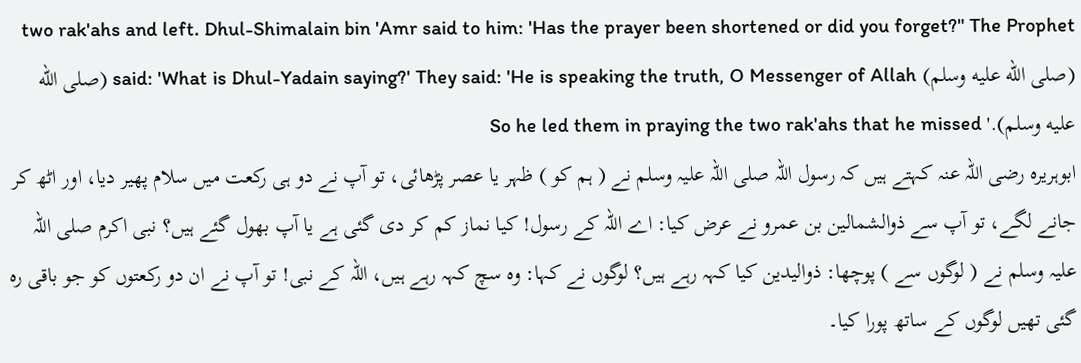two rak'ahs and left. Dhul-Shimalain bin 'Amr said to him: 'Has the prayer been shortened or did you forget?" The Prophet (صلى الله عليه وسلم) said: 'What is Dhul-Yadain saying?' They said: 'He is speaking the truth, O Messenger of Allah (صلى الله عليه وسلم).' So he led them in praying the two rak'ahs that he missed
ابوہریرہ رضی اللہ عنہ کہتے ہیں کہ رسول اللہ صلی اللہ علیہ وسلم نے ( ہم کو ) ظہر یا عصر پڑھائی، تو آپ نے دو ہی رکعت میں سلام پھیر دیا، اور اٹھ کر جانے لگے، تو آپ سے ذوالشمالین بن عمرو نے عرض کیا: اے اللہ کے رسول! کیا نماز کم کر دی گئی ہے یا آپ بھول گئے ہیں؟ نبی اکرم صلی اللہ علیہ وسلم نے ( لوگوں سے ) پوچھا: ذوالیدین کیا کہہ رہے ہیں؟ لوگوں نے کہا: وہ سچ کہہ رہے ہیں، اللہ کے نبی! تو آپ نے ان دو رکعتوں کو جو باقی رہ گئی تھیں لوگوں کے ساتھ پورا کیا۔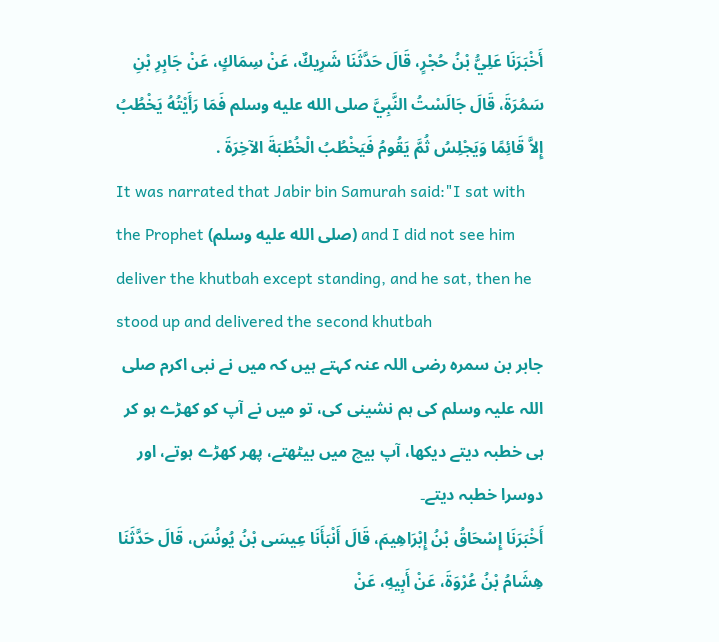أَخْبَرَنَا عَلِيُّ بْنُ حُجْرٍ، قَالَ حَدَّثَنَا شَرِيكٌ، عَنْ سِمَاكٍ، عَنْ جَابِرِ بْنِ سَمُرَةَ، قَالَ جَالَسْتُ النَّبِيَّ صلى الله عليه وسلم فَمَا رَأَيْتُهُ يَخْطُبُ إِلاَّ قَائِمًا وَيَجْلِسُ ثُمَّ يَقُومُ فَيَخْطُبُ الْخُطْبَةَ الآخِرَةَ .
It was narrated that Jabir bin Samurah said:"I sat with the Prophet (صلى الله عليه وسلم) and I did not see him deliver the khutbah except standing, and he sat, then he stood up and delivered the second khutbah
جابر بن سمرہ رضی اللہ عنہ کہتے ہیں کہ میں نے نبی اکرم صلی اللہ علیہ وسلم کی ہم نشینی کی، تو میں نے آپ کو کھڑے ہو کر ہی خطبہ دیتے دیکھا، آپ بیچ میں بیٹھتے، پھر کھڑے ہوتے، اور دوسرا خطبہ دیتے۔
أَخْبَرَنَا إِسْحَاقُ بْنُ إِبْرَاهِيمَ، قَالَ أَنْبَأَنَا عِيسَى بْنُ يُونُسَ، قَالَ حَدَّثَنَا هِشَامُ بْنُ عُرْوَةَ، عَنْ أَبِيهِ، عَنْ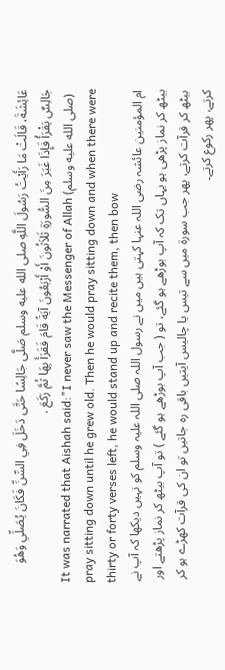عَائِشَةَ، قَالَتْ مَا رَأَيْتُ رَسُولَ اللَّهِ صلى الله عليه وسلم صَلَّى جَالِسًا حَتَّى دَخَلَ فِي السِّنِّ فَكَانَ يُصَلِّي وَهُوَ جَالِسٌ يَقْرَأُ فَإِذَا غَبَرَ مِنَ السُّورَةِ ثَلاَثُونَ أَوْ أَرْبَعُونَ آيَةً قَامَ فَقَرَأَ بِهَا ثُمَّ رَكَعَ .
It was narrated that Aishah said:"I never saw the Messenger of Allah (صلى الله عليه وسلم) pray sitting down until he grew old. Then he would pray sitting down and when there were thirty or forty verses left, he would stand up and recite them, then bow
ام المؤمنین عائشہ رضی اللہ عنہا کہتی ہیں میں نے رسول اللہ صلی اللہ علیہ وسلم کو نہیں دیکھا کہ آپ نے بیٹھ کر نماز پڑھی ہو یہاں تک کہ آپ بوڑھے ہو گئے، تو ( جب آپ بوڑھے ہو گئے ) تو آپ بیٹھ کر نماز پڑھتے اور بیٹھ کر قرآت کرتے، پھر جب سورۃ میں سے تیس یا چالیس آیتیں باقی رہ جاتیں تو ان کی قرآت کھڑے ہو کر کرتے، پھر رکوع کرتے۔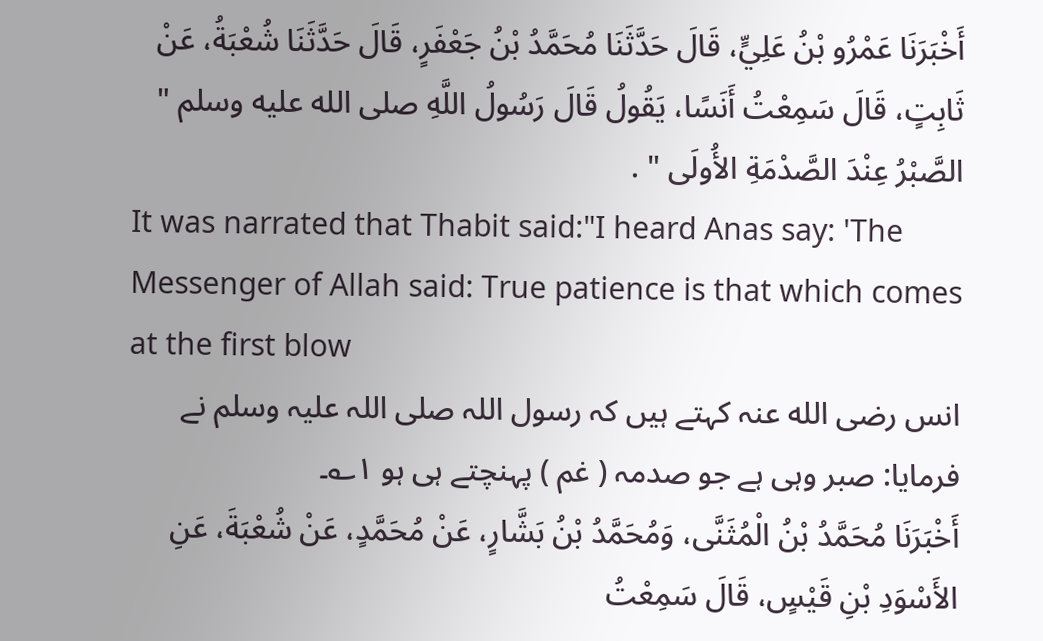أَخْبَرَنَا عَمْرُو بْنُ عَلِيٍّ، قَالَ حَدَّثَنَا مُحَمَّدُ بْنُ جَعْفَرٍ، قَالَ حَدَّثَنَا شُعْبَةُ، عَنْ ثَابِتٍ، قَالَ سَمِعْتُ أَنَسًا، يَقُولُ قَالَ رَسُولُ اللَّهِ صلى الله عليه وسلم " الصَّبْرُ عِنْدَ الصَّدْمَةِ الأُولَى " .
It was narrated that Thabit said:"I heard Anas say: 'The Messenger of Allah said: True patience is that which comes at the first blow
انس رضی الله عنہ کہتے ہیں کہ رسول اللہ صلی اللہ علیہ وسلم نے فرمایا: صبر وہی ہے جو صدمہ ( غم ) پہنچتے ہی ہو ۱؎۔
أَخْبَرَنَا مُحَمَّدُ بْنُ الْمُثَنَّى، وَمُحَمَّدُ بْنُ بَشَّارٍ، عَنْ مُحَمَّدٍ، عَنْ شُعْبَةَ، عَنِ الأَسْوَدِ بْنِ قَيْسٍ، قَالَ سَمِعْتُ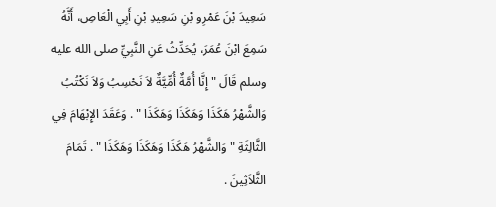سَعِيدَ بْنَ عَمْرِو بْنِ سَعِيدِ بْنِ أَبِي الْعَاصِ، أَنَّهُ سَمِعَ ابْنَ عُمَرَ، يُحَدِّثُ عَنِ النَّبِيِّ صلى الله عليه وسلم قَالَ " إِنَّا أُمَّةٌ أُمِّيَّةٌ لاَ نَحْسِبُ وَلاَ نَكْتُبُ وَالشَّهْرُ هَكَذَا وَهَكَذَا وَهَكَذَا " . وَعَقَدَ الإِبْهَامَ فِي الثَّالِثَةِ " وَالشَّهْرُ هَكَذَا وَهَكَذَا وَهَكَذَا " . تَمَامَ الثَّلاَثِينَ .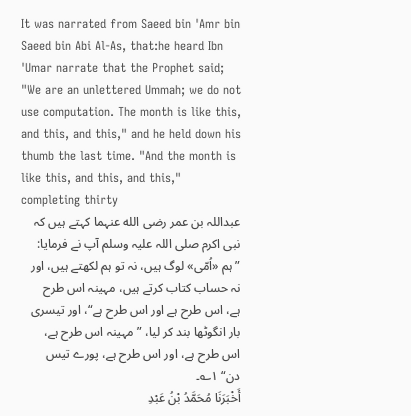It was narrated from Saeed bin 'Amr bin Saeed bin Abi Al-As, that:he heard Ibn 'Umar narrate that the Prophet said; "We are an unlettered Ummah; we do not use computation. The month is like this, and this, and this," and he held down his thumb the last time. "And the month is like this, and this, and this," completing thirty
عبداللہ بن عمر رضی الله عنہما کہتے ہیں کہ نبی اکرم صلی اللہ علیہ وسلم آپ نے فرمایا: ”ہم «اُمّی» لوگ ہیں، نہ تو ہم لکھتے ہیں، اور نہ حساب کتاب کرتے ہیں، مہینہ اس طرح ہے، اس طرح ہے اور اس طرح ہے“، اور تیسری بار انگوٹھا بند کر لیا، ”مہینہ اس طرح ہے، اس طرح ہے، اور اس طرح ہے، پورے تیس دن“ ۱؎۔
أَخْبَرَنَا مُحَمَّدُ بْنُ عَبْدِ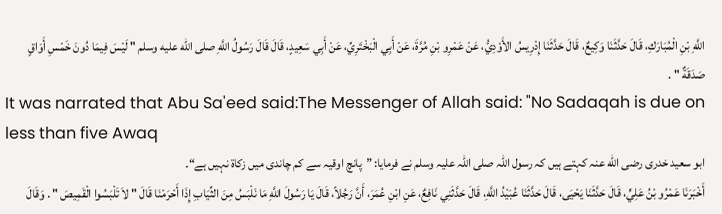اللَّهِ بْنِ الْمُبَارَكِ، قَالَ حَدَّثَنَا وَكِيعٌ، قَالَ حَدَّثَنَا إِدْرِيسُ الأَوْدِيُّ، عَنْ عَمْرِو بْنِ مُرَّةَ، عَنْ أَبِي الْبَخْتَرِيِّ، عَنْ أَبِي سَعِيدٍ، قَالَ قَالَ رَسُولُ اللَّهِ صلى الله عليه وسلم " لَيْسَ فِيمَا دُونَ خَمْسِ أَوَاقٍ صَدَقَةٌ " .
It was narrated that Abu Sa'eed said:The Messenger of Allah said: "No Sadaqah is due on less than five Awaq
ابو سعید خدری رضی الله عنہ کہتے ہیں کہ رسول اللہ صلی اللہ علیہ وسلم نے فرمایا: ”پانچ اوقیہ سے کم چاندی میں زکاۃ نہیں ہے“۔
أَخْبَرَنَا عَمْرُو بْنُ عَلِيٍّ، قَالَ حَدَّثَنَا يَحْيَى، قَالَ حَدَّثَنَا عُبَيْدُ اللَّهِ، قَالَ حَدَّثَنِي نَافِعٌ، عَنِ ابْنِ عُمَرَ، أَنَّ رَجُلاً، قَالَ يَا رَسُولَ اللَّهِ مَا نَلْبَسُ مِنَ الثِّيَابِ إِذَا أَحْرَمْنَا قَالَ " لاَ تَلْبَسُوا الْقَمِيصَ " . وَقَالَ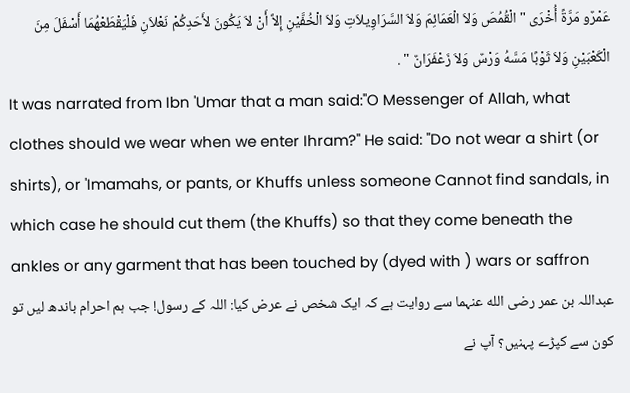عَمْرٌو مَرَّةً أُخْرَى " الْقُمُصَ وَلاَ الْعَمَائِمَ وَلاَ السَّرَاوِيلاَتِ وَلاَ الْخُفَّيْنِ إِلاَّ أَنْ لاَ يَكُونَ لأَحَدِكُمْ نَعْلاَنِ فَلْيَقْطَعْهُمَا أَسْفَلَ مِنَ الْكَعْبَيْنِ وَلاَ ثَوْبًا مَسَّهُ وَرْسٌ وَلاَ زَعْفَرَانٌ " .
It was narrated from Ibn 'Umar that a man said:"O Messenger of Allah, what clothes should we wear when we enter Ihram?" He said: "Do not wear a shirt (or shirts), or 'Imamahs, or pants, or Khuffs unless someone Cannot find sandals, in which case he should cut them (the Khuffs) so that they come beneath the ankles or any garment that has been touched by (dyed with ) wars or saffron
عبداللہ بن عمر رضی الله عنہما سے روایت ہے کہ ایک شخص نے عرض کیا: اللہ کے رسول! جب ہم احرام باندھ لیں تو کون سے کپڑے پہنیں؟ آپ نے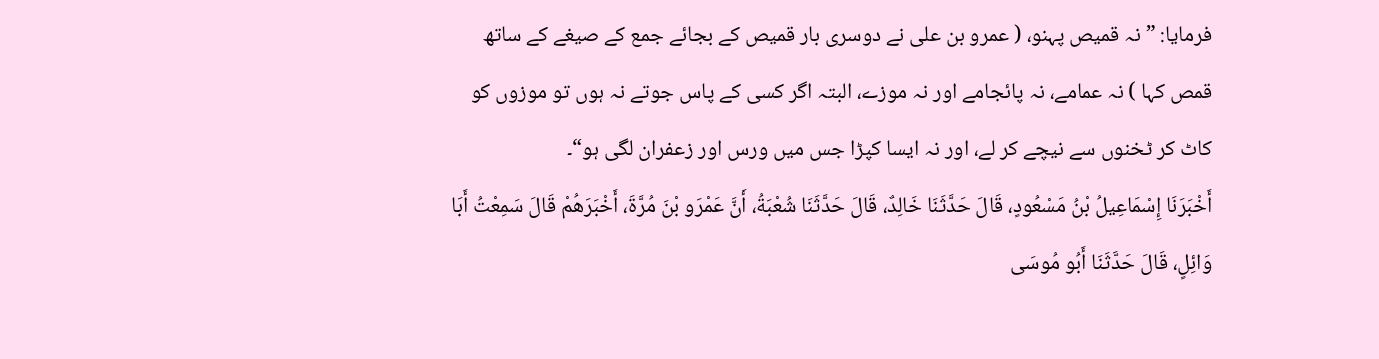فرمایا: ”نہ قمیص پہنو، ( عمرو بن علی نے دوسری بار قمیص کے بجائے جمع کے صیغے کے ساتھ قمص کہا ) نہ عمامے، نہ پائجامے اور نہ موزے، البتہ اگر کسی کے پاس جوتے نہ ہوں تو موزوں کو کاٹ کر ٹخنوں سے نیچے کر لے، اور نہ ایسا کپڑا جس میں ورس اور زعفران لگی ہو“۔
أَخْبَرَنَا إِسْمَاعِيلُ بْنُ مَسْعُودٍ، قَالَ حَدَّثَنَا خَالِدٌ، قَالَ حَدَّثَنَا شُعْبَةُ، أَنَّ عَمْرَو بْنَ مُرَّةَ، أَخْبَرَهُمْ قَالَ سَمِعْتُ أَبَا وَائِلٍ، قَالَ حَدَّثَنَا أَبُو مُوسَى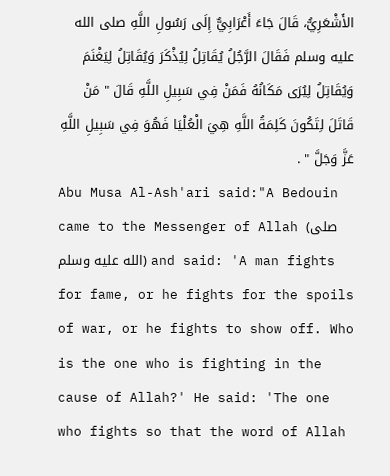الأَشْعَرِيُّ، قَالَ جَاءَ أَعْرَابِيٌّ إِلَى رَسُولِ اللَّهِ صلى الله عليه وسلم فَقَالَ الرَّجُلُ يُقَاتِلُ لِيُذْكَرَ وَيُقَاتِلُ لِيَغْنَمَ وَيُقَاتِلُ لِيُرَى مَكَانُهُ فَمَنْ فِي سَبِيلِ اللَّهِ قَالَ " مَنْ قَاتَلَ لِتَكُونَ كَلِمَةُ اللَّهِ هِيَ الْعُلْيَا فَهُوَ فِي سَبِيلِ اللَّهِ عَزَّ وَجَلَّ " .
Abu Musa Al-Ash'ari said:"A Bedouin came to the Messenger of Allah (صلى الله عليه وسلم) and said: 'A man fights for fame, or he fights for the spoils of war, or he fights to show off. Who is the one who is fighting in the cause of Allah?' He said: 'The one who fights so that the word of Allah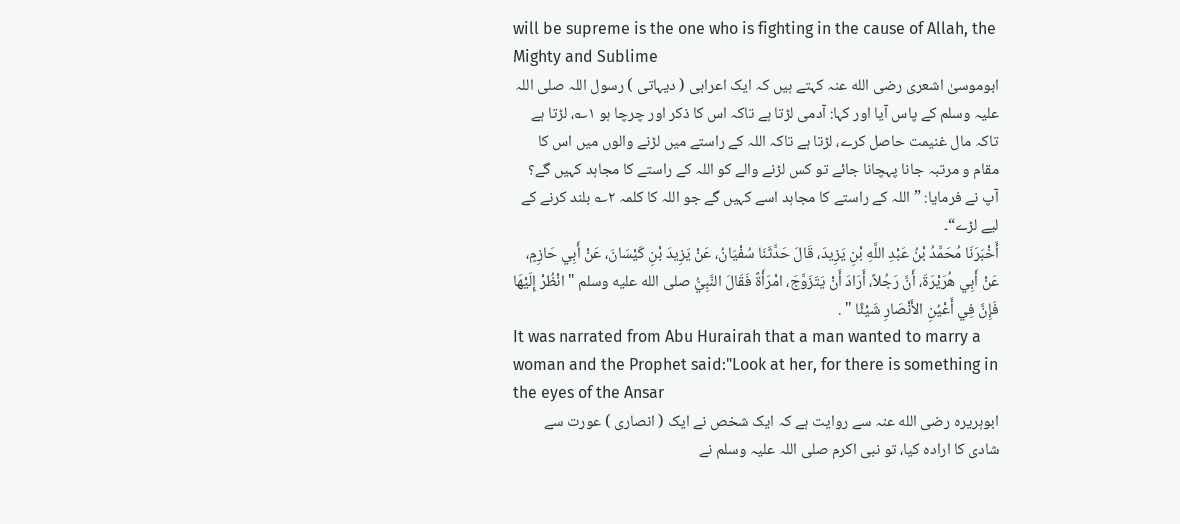will be supreme is the one who is fighting in the cause of Allah, the Mighty and Sublime
ابوموسیٰ اشعری رضی الله عنہ کہتے ہیں کہ ایک اعرابی ( دیہاتی ) رسول اللہ صلی اللہ علیہ وسلم کے پاس آیا اور کہا: آدمی لڑتا ہے تاکہ اس کا ذکر اور چرچا ہو ۱؎، لڑتا ہے تاکہ مال غنیمت حاصل کرے، لڑتا ہے تاکہ اللہ کے راستے میں لڑنے والوں میں اس کا مقام و مرتبہ جانا پہچانا جائے تو کس لڑنے والے کو اللہ کے راستے کا مجاہد کہیں گے؟ آپ نے فرمایا: ”اللہ کے راستے کا مجاہد اسے کہیں گے جو اللہ کا کلمہ ۲؎ بلند کرنے کے لیے لڑے“۔
أَخْبَرَنَا مُحَمَّدُ بْنُ عَبْدِ اللَّهِ بْنِ يَزِيدَ، قَالَ حَدَّثَنَا سُفْيَانُ، عَنْ يَزِيدَ بْنِ كَيْسَانَ، عَنْ أَبِي حَازِمٍ، عَنْ أَبِي هُرَيْرَةَ، أَنَّ رَجُلاً، أَرَادَ أَنْ يَتَزَوَّجَ، امْرَأَةً فَقَالَ النَّبِيُّ صلى الله عليه وسلم " انْظُرْ إِلَيْهَا فَإِنَّ فِي أَعْيُنِ الأَنْصَارِ شَيْئًا " .
It was narrated from Abu Hurairah that a man wanted to marry a woman and the Prophet said:"Look at her, for there is something in the eyes of the Ansar
ابوہریرہ رضی الله عنہ سے روایت ہے کہ ایک شخص نے ایک ( انصاری ) عورت سے شادی کا ارادہ کیا، تو نبی اکرم صلی اللہ علیہ وسلم نے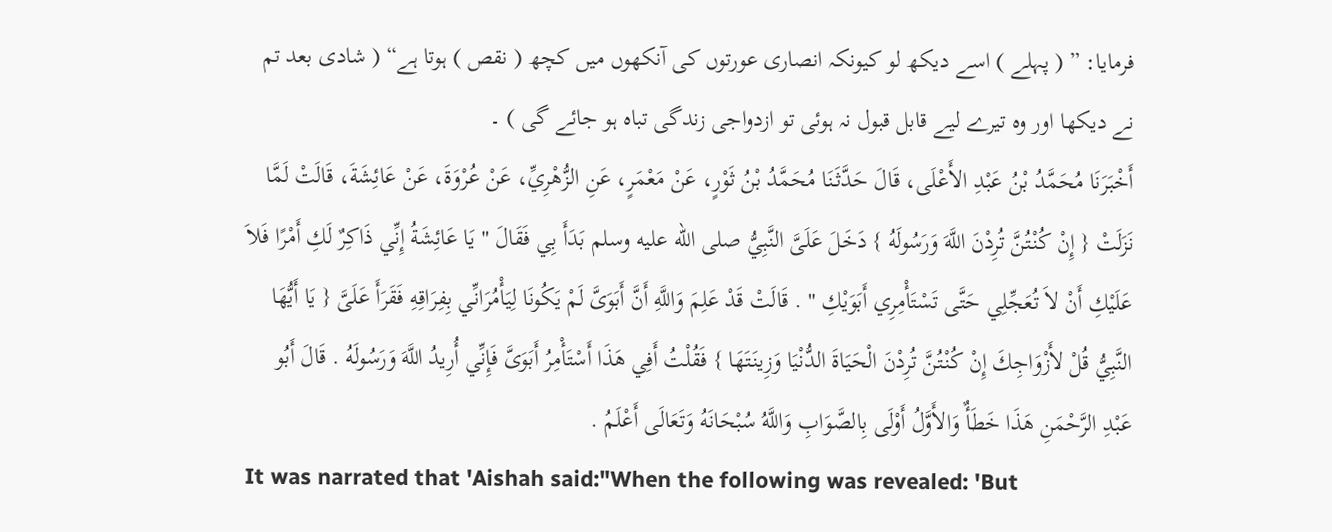فرمایا: ” ( پہلے ) اسے دیکھ لو کیونکہ انصاری عورتوں کی آنکھوں میں کچھ ( نقص ) ہوتا ہے“ ( شادی بعد تم نے دیکھا اور وہ تیرے لیے قابل قبول نہ ہوئی تو ازدواجی زندگی تباہ ہو جائے گی ) ۔
أَخْبَرَنَا مُحَمَّدُ بْنُ عَبْدِ الأَعْلَى، قَالَ حَدَّثَنَا مُحَمَّدُ بْنُ ثَوْرٍ، عَنْ مَعْمَرٍ، عَنِ الزُّهْرِيِّ، عَنْ عُرْوَةَ، عَنْ عَائِشَةَ، قَالَتْ لَمَّا نَزَلَتْ { إِنْ كُنْتُنَّ تُرِدْنَ اللَّهَ وَرَسُولَهُ } دَخَلَ عَلَىَّ النَّبِيُّ صلى الله عليه وسلم بَدَأَ بِي فَقَالَ " يَا عَائِشَةُ إِنِّي ذَاكِرٌ لَكِ أَمْرًا فَلاَ عَلَيْكِ أَنْ لاَ تُعَجِّلِي حَتَّى تَسْتَأْمِرِي أَبَوَيْكِ " . قَالَتْ قَدْ عَلِمَ وَاللَّهِ أَنَّ أَبَوَىَّ لَمْ يَكُونَا لِيَأْمُرَانِّي بِفِرَاقِهِ فَقَرَأَ عَلَىَّ { يَا أَيُّهَا النَّبِيُّ قُلْ لأَزْوَاجِكَ إِنْ كُنْتُنَّ تُرِدْنَ الْحَيَاةَ الدُّنْيَا وَزِينَتَهَا } فَقُلْتُ أَفِي هَذَا أَسْتَأْمِرُ أَبَوَىَّ فَإِنِّي أُرِيدُ اللَّهَ وَرَسُولَهُ . قَالَ أَبُو عَبْدِ الرَّحْمَنِ هَذَا خَطَأٌ وَالأَوَّلُ أَوْلَى بِالصَّوَابِ وَاللَّهُ سُبْحَانَهُ وَتَعَالَى أَعْلَمُ .
It was narrated that 'Aishah said:"When the following was revealed: 'But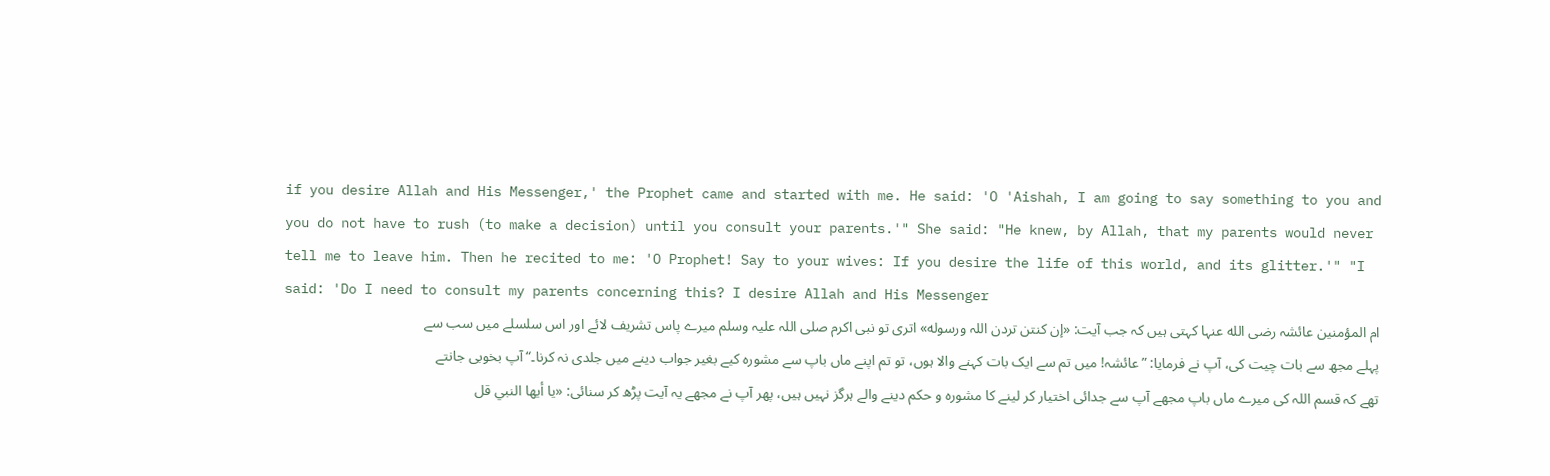if you desire Allah and His Messenger,' the Prophet came and started with me. He said: 'O 'Aishah, I am going to say something to you and you do not have to rush (to make a decision) until you consult your parents.'" She said: "He knew, by Allah, that my parents would never tell me to leave him. Then he recited to me: 'O Prophet! Say to your wives: If you desire the life of this world, and its glitter.'" "I said: 'Do I need to consult my parents concerning this? I desire Allah and His Messenger
ام المؤمنین عائشہ رضی الله عنہا کہتی ہیں کہ جب آیت: «إن كنتن تردن اللہ ورسوله» اتری تو نبی اکرم صلی اللہ علیہ وسلم میرے پاس تشریف لائے اور اس سلسلے میں سب سے پہلے مجھ سے بات چیت کی، آپ نے فرمایا: ”عائشہ! میں تم سے ایک بات کہنے والا ہوں، تو تم اپنے ماں باپ سے مشورہ کیے بغیر جواب دینے میں جلدی نہ کرنا۔“ آپ بخوبی جانتے تھے کہ قسم اللہ کی میرے ماں باپ مجھے آپ سے جدائی اختیار کر لینے کا مشورہ و حکم دینے والے ہرگز نہیں ہیں، پھر آپ نے مجھے یہ آیت پڑھ کر سنائی: «يا أيها النبي قل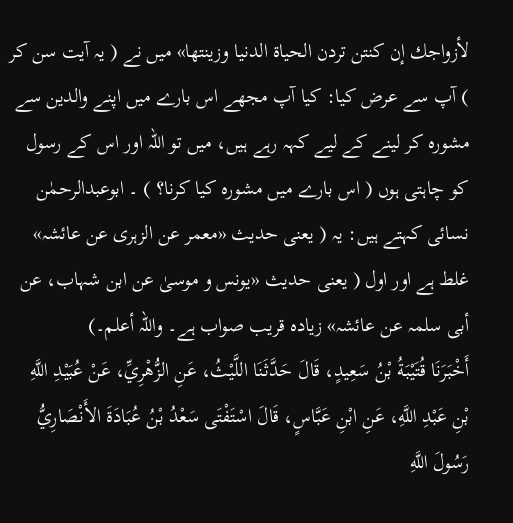لأزواجك إن كنتن تردن الحياة الدنيا وزينتها» میں نے ( یہ آیت سن کر ) آپ سے عرض کیا: کیا آپ مجھے اس بارے میں اپنے والدین سے مشورہ کر لینے کے لیے کہہ رہے ہیں، میں تو اللہ اور اس کے رسول کو چاہتی ہوں ( اس بارے میں مشورہ کیا کرنا؟ ) ۔ ابوعبدالرحمٰن نسائی کہتے ہیں: یہ ( یعنی حدیث «معمر عن الزہری عن عائشہ» غلط ہے اور اول ( یعنی حدیث «یونس و موسیٰ عن ابن شہاب، عن أبی سلمہ عن عائشہ» زیادہ قریب صواب ہے۔ واللہ أعلم۔)
أَخْبَرَنَا قُتَيْبَةُ بْنُ سَعِيدٍ، قَالَ حَدَّثَنَا اللَّيْثُ، عَنِ الزُّهْرِيِّ، عَنْ عُبَيْدِ اللَّهِ بْنِ عَبْدِ اللَّهِ، عَنِ ابْنِ عَبَّاسٍ، قَالَ اسْتَفْتَى سَعْدُ بْنُ عُبَادَةَ الأَنْصَارِيُّ رَسُولَ اللَّهِ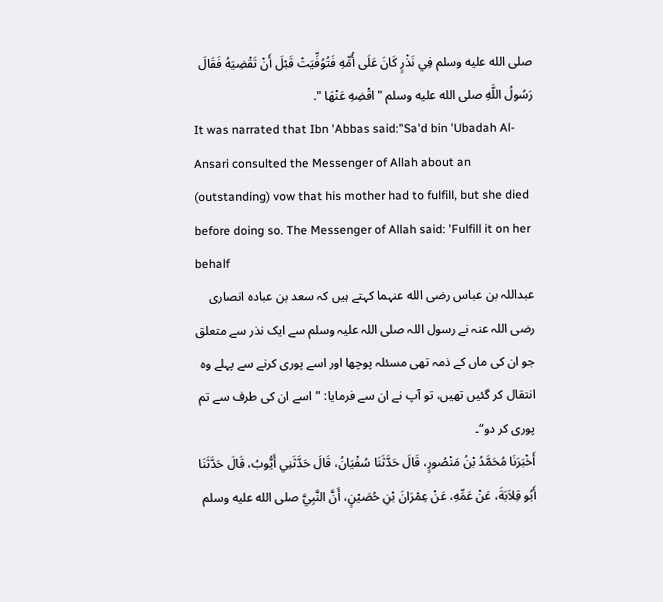صلى الله عليه وسلم فِي نَذْرٍ كَانَ عَلَى أُمِّهِ فَتُوُفِّيَتْ قَبْلَ أَنْ تَقْضِيَهُ فَقَالَ رَسُولُ اللَّهِ صلى الله عليه وسلم " اقْضِهِ عَنْهَا ".
It was narrated that Ibn 'Abbas said:"Sa'd bin 'Ubadah Al-Ansari consulted the Messenger of Allah about an (outstanding) vow that his mother had to fulfill, but she died before doing so. The Messenger of Allah said: 'Fulfill it on her behalf
عبداللہ بن عباس رضی الله عنہما کہتے ہیں کہ سعد بن عبادہ انصاری رضی اللہ عنہ نے رسول اللہ صلی اللہ علیہ وسلم سے ایک نذر سے متعلق جو ان کی ماں کے ذمہ تھی مسئلہ پوچھا اور اسے پوری کرنے سے پہلے وہ انتقال کر گئیں تھیں، تو آپ نے ان سے فرمایا: ”اسے ان کی طرف سے تم پوری کر دو“۔
أَخْبَرَنَا مُحَمَّدُ بْنُ مَنْصُورٍ، قَالَ حَدَّثَنَا سُفْيَانُ، قَالَ حَدَّثَنِي أَيُّوبُ، قَالَ حَدَّثَنَا أَبُو قِلاَبَةَ، عَنْ عَمِّهِ، عَنْ عِمْرَانَ بْنِ حُصَيْنٍ، أَنَّ النَّبِيَّ صلى الله عليه وسلم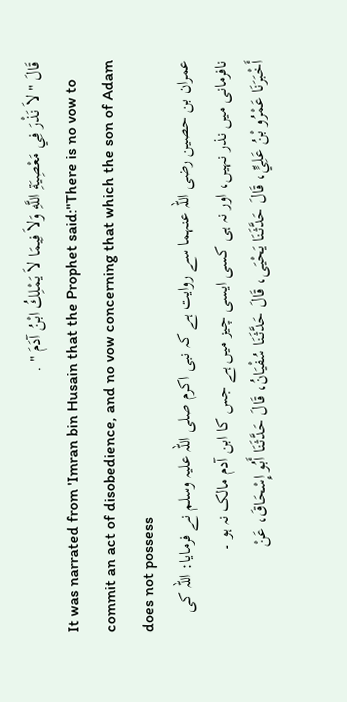قَالَ " لاَ نَذْرَ فِي مَعْصِيَةِ اللَّهِ وَلاَ فِيمَا لاَ يَمْلِكُ ابْنُ آدَمَ " .
It was narrated from 'Imran bin Husain that the Prophet said:"There is no vow to commit an act of disobedience, and no vow concerning that which the son of Adam does not possess
عمران بن حصین رضی اللہ عنہما سے روایت ہے کہ نبی اکرم صلی اللہ علیہ وسلم نے فرمایا: اللہ کی نافرمانی میں نذر نہیں، اور نہ ہی کسی ایسی چیز میں ہے جس کا ابن آدم مالک نہ ہو ۔
أَخْبَرَنَا عَمْرُو بْنُ عَلِيٍّ، قَالَ حَدَّثَنَا يَحْيَى، قَالَ حَدَّثَنَا سُفْيَانُ، قَالَ حَدَّثَنَا أَبُو إِسْحَاقَ، عَنْ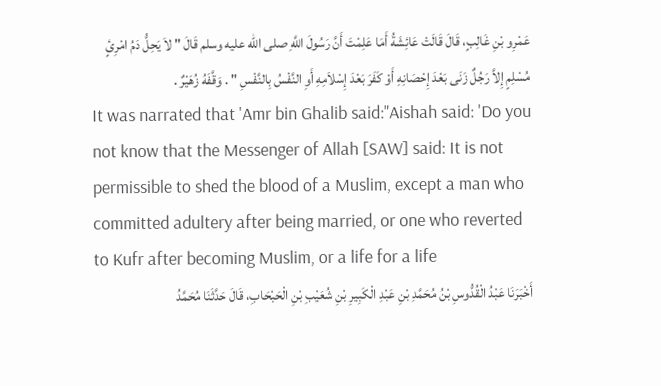عَمْرِو بْنِ غَالِبٍ، قَالَ قَالَتْ عَائِشَةُ أَمَا عَلِمْتَ أَنَّ رَسُولَ اللَّهِ صلى الله عليه وسلم قَالَ " لاَ يَحِلُّ دَمُ امْرِئٍ مُسْلِمٍ إِلاَّ رَجُلٌ زَنَى بَعْدَ إِحْصَانِهِ أَوْ كَفَرَ بَعْدَ إِسْلاَمِهِ أَوِ النَّفْسُ بِالنَّفْسِ " . وَقَّفَهُ زُهَيْرٌ .
It was narrated that 'Amr bin Ghalib said:"Aishah said: 'Do you not know that the Messenger of Allah [SAW] said: It is not permissible to shed the blood of a Muslim, except a man who committed adultery after being married, or one who reverted to Kufr after becoming Muslim, or a life for a life
أَخْبَرَنَا عَبْدُ الْقُدُّوسِ بْنُ مُحَمَّدِ بْنِ عَبْدِ الْكَبِيرِ بْنِ شُعَيْبِ بْنِ الْحَبْحَابِ، قَالَ حَدَّثَنَا مُحَمَّدُ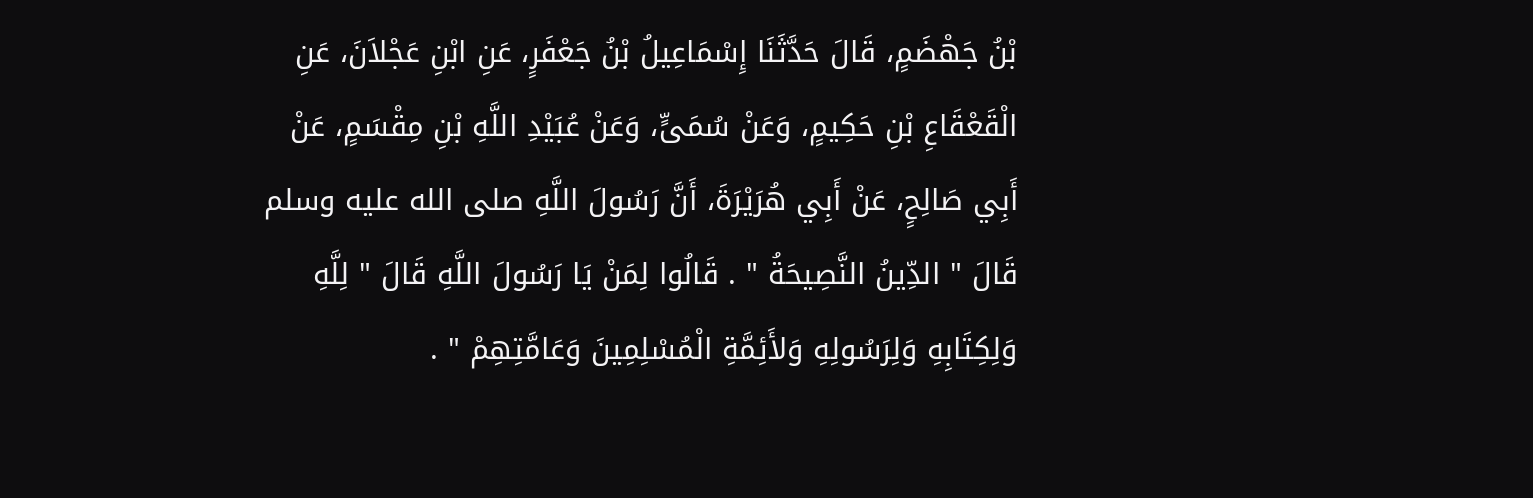بْنُ جَهْضَمٍ، قَالَ حَدَّثَنَا إِسْمَاعِيلُ بْنُ جَعْفَرٍ، عَنِ ابْنِ عَجْلاَنَ، عَنِ الْقَعْقَاعِ بْنِ حَكِيمٍ، وَعَنْ سُمَىٍّ، وَعَنْ عُبَيْدِ اللَّهِ بْنِ مِقْسَمٍ، عَنْ أَبِي صَالِحٍ، عَنْ أَبِي هُرَيْرَةَ، أَنَّ رَسُولَ اللَّهِ صلى الله عليه وسلم قَالَ " الدِّينُ النَّصِيحَةُ " . قَالُوا لِمَنْ يَا رَسُولَ اللَّهِ قَالَ " لِلَّهِ وَلِكِتَابِهِ وَلِرَسُولِهِ وَلأَئِمَّةِ الْمُسْلِمِينَ وَعَامَّتِهِمْ " .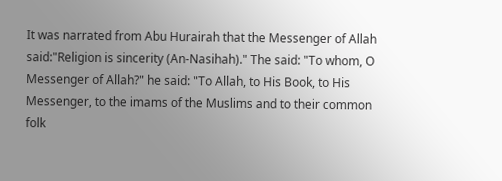It was narrated from Abu Hurairah that the Messenger of Allah said:"Religion is sincerity (An-Nasihah)." The said: "To whom, O Messenger of Allah?" he said: "To Allah, to His Book, to His Messenger, to the imams of the Muslims and to their common folk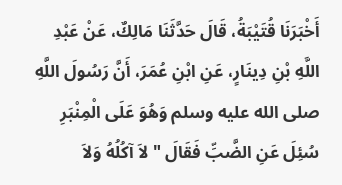أَخْبَرَنَا قُتَيْبَةُ، قَالَ حَدَّثَنَا مَالِكٌ، عَنْ عَبْدِ اللَّهِ بْنِ دِينَارٍ، عَنِ ابْنِ عُمَرَ، أَنَّ رَسُولَ اللَّهِ صلى الله عليه وسلم وَهُوَ عَلَى الْمِنْبَرِ سُئِلَ عَنِ الضَّبِّ فَقَالَ " لاَ آكُلُهُ وَلاَ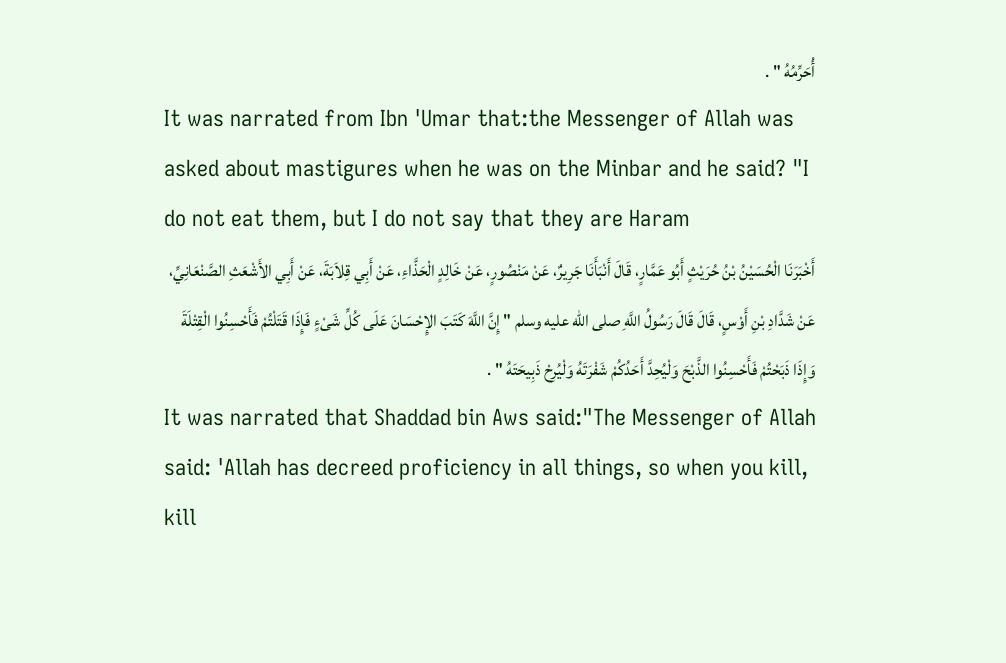أُحَرِّمُهُ " .
It was narrated from Ibn 'Umar that:the Messenger of Allah was asked about mastigures when he was on the Minbar and he said? "I do not eat them, but I do not say that they are Haram
أَخْبَرَنَا الْحُسَيْنُ بْنُ حُرَيْثٍ أَبُو عَمَّارٍ، قَالَ أَنْبَأَنَا جَرِيرٌ، عَنْ مَنْصُورٍ، عَنْ خَالِدٍ الْحَذَّاءِ، عَنْ أَبِي قِلاَبَةَ، عَنْ أَبِي الأَشْعَثِ الصَّنْعَانِيِّ، عَنْ شَدَّادِ بْنِ أَوْسٍ، قَالَ قَالَ رَسُولُ اللَّهِ صلى الله عليه وسلم " إِنَّ اللَّهَ كَتَبَ الإِحْسَانَ عَلَى كُلِّ شَىْءٍ فَإِذَا قَتَلْتُمْ فَأَحْسِنُوا الْقِتْلَةَ وَإِذَا ذَبَحْتُمْ فَأَحْسِنُوا الذَّبْحَ وَلْيُحِدَّ أَحَدُكُمْ شَفْرَتَهُ وَلْيُرِحْ ذَبِيحَتَهُ " .
It was narrated that Shaddad bin Aws said:"The Messenger of Allah said: 'Allah has decreed proficiency in all things, so when you kill, kill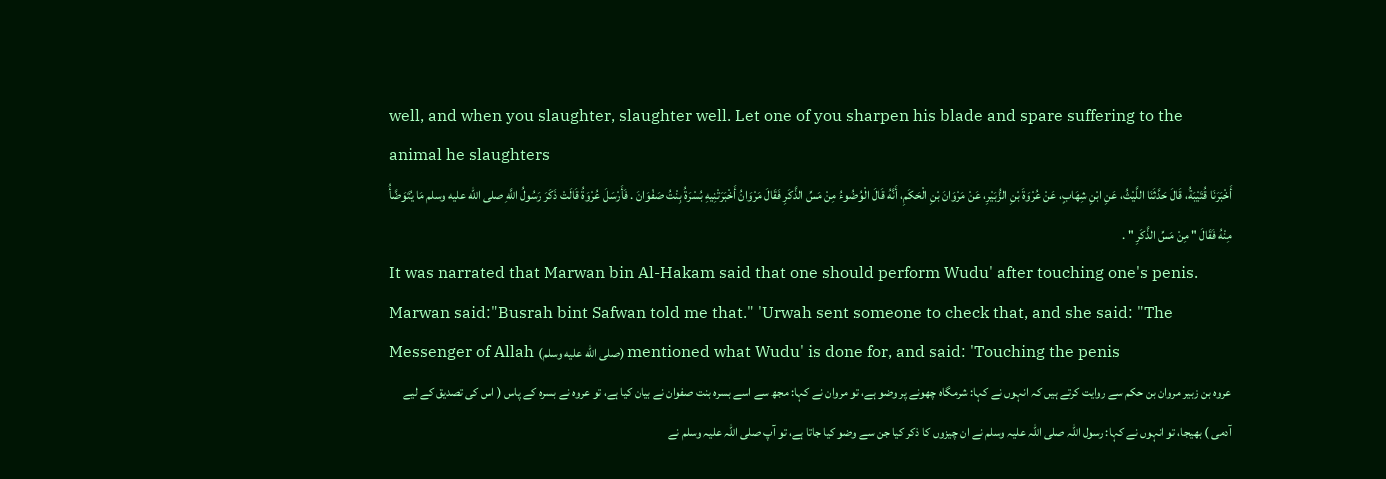well, and when you slaughter, slaughter well. Let one of you sharpen his blade and spare suffering to the animal he slaughters
أَخْبَرَنَا قُتَيْبَةُ، قَالَ حَدَّثَنَا اللَّيْثُ، عَنِ ابْنِ شِهَابٍ، عَنْ عُرْوَةَ بْنِ الزُّبَيْرِ، عَنْ مَرْوَانَ بْنِ الْحَكَمِ، أَنَّهُ قَالَ الْوُضُوءُ مِنْ مَسِّ الذَّكَرِ فَقَالَ مَرْوَانُ أَخْبَرَتْنِيهِ بُسْرَةُ بِنْتُ صَفْوَانَ . فَأَرْسَلَ عُرْوَةُ قَالَتْ ذَكَرَ رَسُولُ اللَّهِ صلى الله عليه وسلم مَا يُتَوَضَّأُ مِنْهُ فَقَالَ " مِنْ مَسِّ الذَّكَرِ " .
It was narrated that Marwan bin Al-Hakam said that one should perform Wudu' after touching one's penis. Marwan said:"Busrah bint Safwan told me that." 'Urwah sent someone to check that, and she said: "The Messenger of Allah (صلى الله عليه وسلم) mentioned what Wudu' is done for, and said: 'Touching the penis
عروہ بن زبیر مروان بن حکم سے روایت کرتے ہیں کہ انہوں نے کہا: شرمگاہ چھونے پر وضو ہے، تو مروان نے کہا: مجھ سے اسے بسرہ بنت صفوان نے بیان کیا ہے، تو عروہ نے بسرہ کے پاس ( اس کی تصدیق کے لیے آدمی ) بھیجا، تو انہوں نے کہا: رسول اللہ صلی اللہ علیہ وسلم نے ان چیزوں کا ذکر کیا جن سے وضو کیا جاتا ہے، تو آپ صلی اللہ علیہ وسلم نے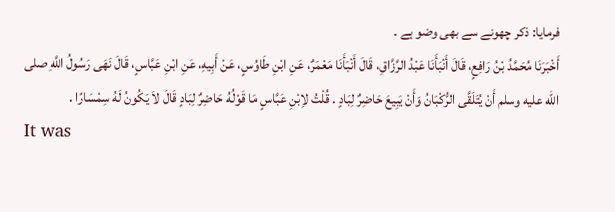فرمایا: ذکر چھونے سے بھی وضو ہے ۔
أَخْبَرَنَا مُحَمَّدُ بْنُ رَافِعٍ، قَالَ أَنْبَأَنَا عَبْدُ الرَّزَّاقِ، قَالَ أَنْبَأَنَا مَعْمَرٌ، عَنِ ابْنِ طَاوُسٍ، عَنْ أَبِيهِ، عَنِ ابْنِ عَبَّاسٍ، قَالَ نَهَى رَسُولُ اللَّهِ صلى الله عليه وسلم أَنْ يُتَلَقَّى الرُّكْبَانُ وَأَنْ يَبِيعَ حَاضِرٌ لِبَادٍ . قُلْتُ لاِبْنِ عَبَّاسٍ مَا قَوْلُهُ حَاضِرٌ لِبَادٍ قَالَ لاَ يَكُونُ لَهُ سِمْسَارًا .
It was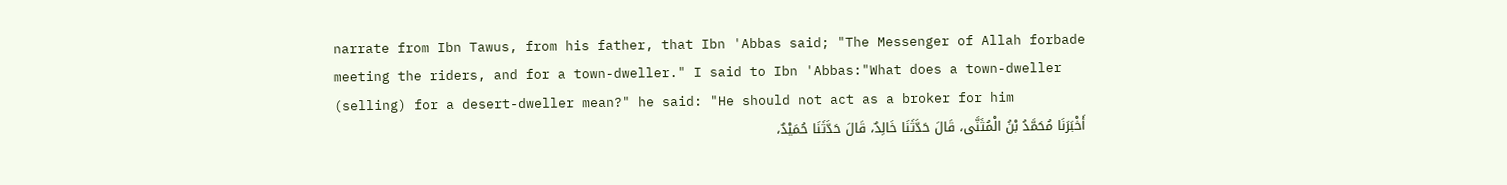narrate from Ibn Tawus, from his father, that Ibn 'Abbas said; "The Messenger of Allah forbade meeting the riders, and for a town-dweller." I said to Ibn 'Abbas:"What does a town-dweller (selling) for a desert-dweller mean?" he said: "He should not act as a broker for him
أَخْبَرَنَا مُحَمَّدُ بْنُ الْمُثَنَّى، قَالَ حَدَّثَنَا خَالِدٌ، قَالَ حَدَّثَنَا حُمَيْدٌ،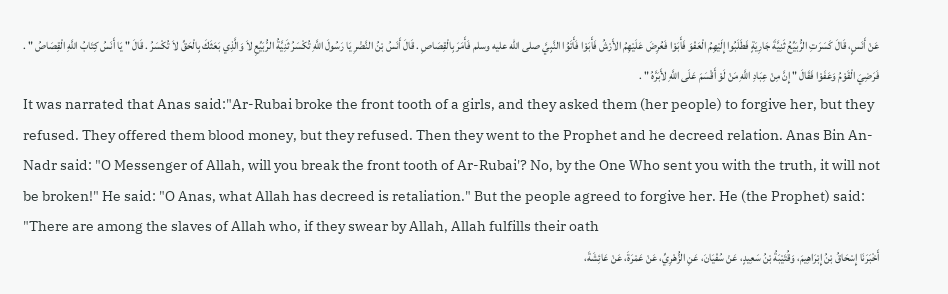عَنْ أَنَسٍ، قَالَ كَسَرَتِ الرُّبَيِّعُ ثَنِيَّةَ جَارِيَةٍ فَطَلَبُوا إِلَيْهِمُ الْعَفْوَ فَأَبَوْا فَعُرِضَ عَلَيْهِمُ الأَرْشُ فَأَبَوْا فَأَتَوُا النَّبِيَّ صلى الله عليه وسلم فَأَمَرَ بِالْقِصَاصِ . قَالَ أَنَسُ بْنُ النَّضْرِ يَا رَسُولَ اللَّهِ تُكْسَرُ ثَنِيَّةُ الرُّبَيِّعِ لاَ وَالَّذِي بَعَثَكَ بِالْحَقِّ لاَ تُكْسَرُ . قَالَ " يَا أَنَسُ كِتَابُ اللَّهِ الْقِصَاصُ " . فَرَضِيَ الْقَوْمُ وَعَفَوْا فَقَالَ " إِنَّ مِنْ عِبَادِ اللَّهِ مَنْ لَوْ أَقْسَمَ عَلَى اللَّهِ لأَبَرَّهُ " .
It was narrated that Anas said:"Ar-Rubai broke the front tooth of a girls, and they asked them (her people) to forgive her, but they refused. They offered them blood money, but they refused. Then they went to the Prophet and he decreed relation. Anas Bin An-Nadr said: "O Messenger of Allah, will you break the front tooth of Ar-Rubai'? No, by the One Who sent you with the truth, it will not be broken!" He said: "O Anas, what Allah has decreed is retaliation." But the people agreed to forgive her. He (the Prophet) said: "There are among the slaves of Allah who, if they swear by Allah, Allah fulfills their oath
أَخْبَرَنَا إِسْحَاقُ بْنُ إِبْرَاهِيمَ، وَقُتَيْبَةُ بْنُ سَعِيدٍ، عَنْ سُفْيَانَ، عَنِ الزُّهْرِيِّ، عَنْ عَمْرَةَ، عَنْ عَائِشَةَ،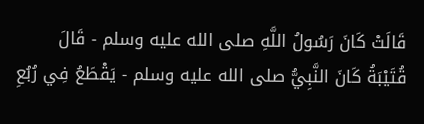قَالَتْ كَانَ رَسُولُ اللَّهِ صلى الله عليه وسلم - قَالَ قُتَيْبَةُ كَانَ النَّبِيُّ صلى الله عليه وسلم - يَقْطَعُ فِي رُبُعِ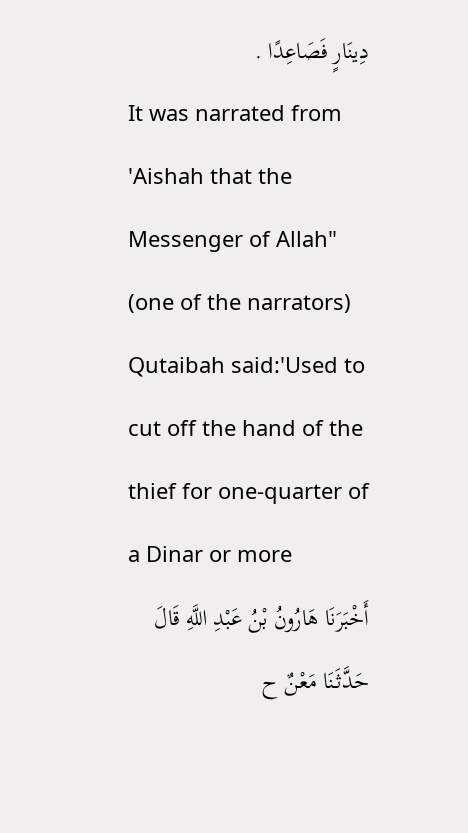دِينَارٍ فَصَاعِدًا .
It was narrated from 'Aishah that the Messenger of Allah" (one of the narrators) Qutaibah said:'Used to cut off the hand of the thief for one-quarter of a Dinar or more
أَخْبَرَنَا هَارُونُ بْنُ عَبْدِ اللَّهِ قَالَ حَدَّثَنَا مَعْنٌ ح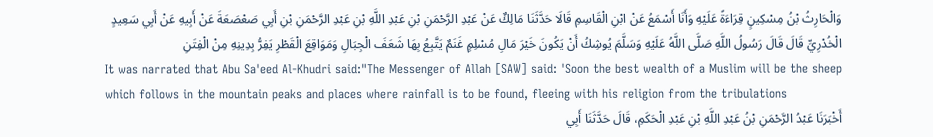وَالْحَارِثُ بْنُ مِسْكِينٍ قِرَاءَةً عَلَيْهِ وَأَنَا أَسْمَعُ عَنْ ابْنِ الْقَاسِمِ قَالَا حَدَّثَنَا مَالِكٌ عَنْ عَبْدِ الرَّحْمَنِ بْنِ عَبْدِ اللَّهِ بْنِ عَبْدِ الرَّحْمَنِ بْنِ أَبِي صَعْصَعَةَ عَنْ أَبِيهِ عَنْ أَبِي سَعِيدٍ الْخُدْرِيِّ قَالَ قَالَ رَسُولُ اللَّهِ صَلَّى اللَّهُ عَلَيْهِ وَسَلَّمَ يُوشِكُ أَنْ يَكُونَ خَيْرَ مَالِ مُسْلِمٍ غَنَمٌ يَتَّبِعُ بِهَا شَعَفَ الْجِبَالِ وَمَوَاقِعَ الْقَطْرِ يَفِرُّ بِدِينِهِ مِنْ الْفِتَنِ
It was narrated that Abu Sa'eed Al-Khudri said:"The Messenger of Allah [SAW] said: 'Soon the best wealth of a Muslim will be the sheep which follows in the mountain peaks and places where rainfall is to be found, fleeing with his religion from the tribulations
أَخْبَرَنَا عَبْدُ الرَّحْمَنِ بْنُ عَبْدِ اللَّهِ بْنِ عَبْدِ الْحَكَمِ، قَالَ حَدَّثَنَا أَبِي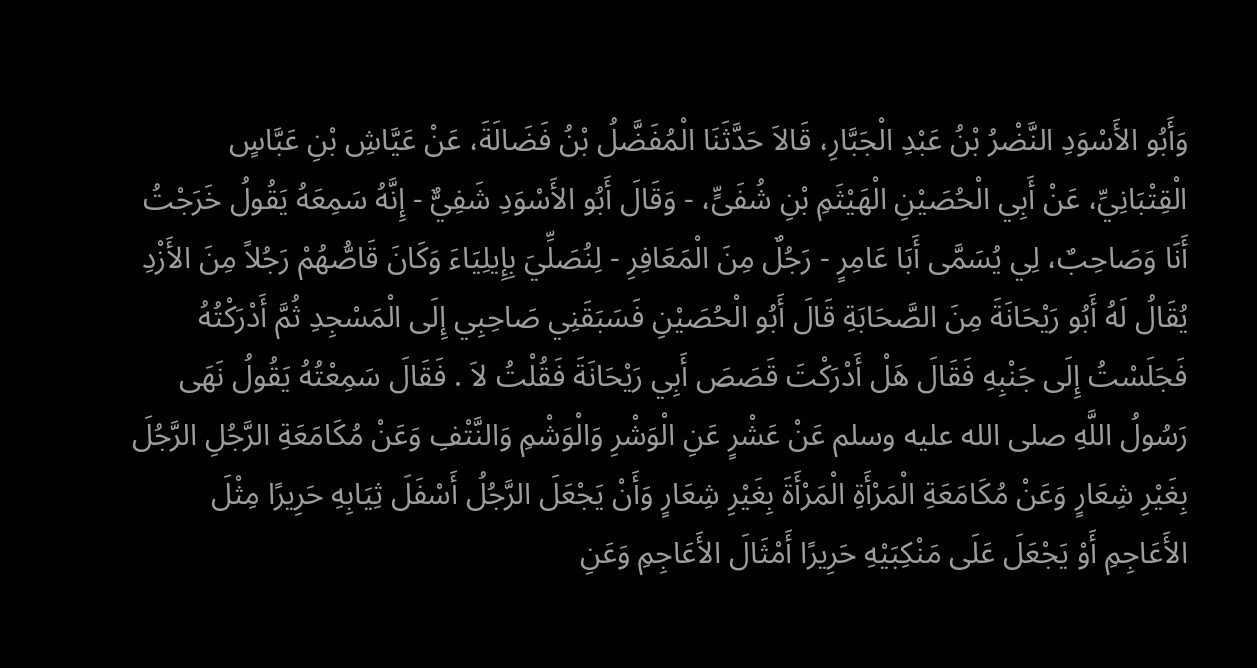وَأَبُو الأَسْوَدِ النَّضْرُ بْنُ عَبْدِ الْجَبَّارِ، قَالاَ حَدَّثَنَا الْمُفَضَّلُ بْنُ فَضَالَةَ، عَنْ عَيَّاشِ بْنِ عَبَّاسٍ الْقِتْبَانِيِّ، عَنْ أَبِي الْحُصَيْنِ الْهَيْثَمِ بْنِ شُفَىٍّ، - وَقَالَ أَبُو الأَسْوَدِ شَفِيٌّ - إِنَّهُ سَمِعَهُ يَقُولُ خَرَجْتُ أَنَا وَصَاحِبٌ، لِي يُسَمَّى أَبَا عَامِرٍ - رَجُلٌ مِنَ الْمَعَافِرِ - لِنُصَلِّيَ بِإِيلِيَاءَ وَكَانَ قَاصُّهُمْ رَجُلاً مِنَ الأَزْدِ يُقَالُ لَهُ أَبُو رَيْحَانَةَ مِنَ الصَّحَابَةِ قَالَ أَبُو الْحُصَيْنِ فَسَبَقَنِي صَاحِبِي إِلَى الْمَسْجِدِ ثُمَّ أَدْرَكْتُهُ فَجَلَسْتُ إِلَى جَنْبِهِ فَقَالَ هَلْ أَدْرَكْتَ قَصَصَ أَبِي رَيْحَانَةَ فَقُلْتُ لاَ . فَقَالَ سَمِعْتُهُ يَقُولُ نَهَى رَسُولُ اللَّهِ صلى الله عليه وسلم عَنْ عَشْرٍ عَنِ الْوَشْرِ وَالْوَشْمِ وَالنَّتْفِ وَعَنْ مُكَامَعَةِ الرَّجُلِ الرَّجُلَ بِغَيْرِ شِعَارٍ وَعَنْ مُكَامَعَةِ الْمَرْأَةِ الْمَرْأَةَ بِغَيْرِ شِعَارٍ وَأَنْ يَجْعَلَ الرَّجُلُ أَسْفَلَ ثِيَابِهِ حَرِيرًا مِثْلَ الأَعَاجِمِ أَوْ يَجْعَلَ عَلَى مَنْكِبَيْهِ حَرِيرًا أَمْثَالَ الأَعَاجِمِ وَعَنِ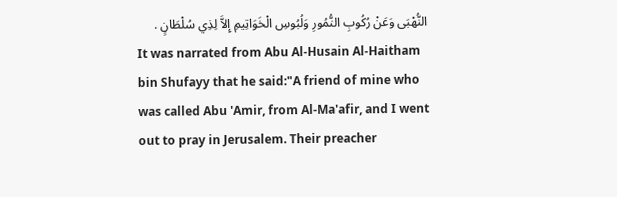النُّهْبَى وَعَنْ رُكُوبِ النُّمُورِ وَلُبُوسِ الْخَوَاتِيمِ إِلاَّ لِذِي سُلْطَانٍ .
It was narrated from Abu Al-Husain Al-Haitham bin Shufayy that he said:"A friend of mine who was called Abu 'Amir, from Al-Ma'afir, and I went out to pray in Jerusalem. Their preacher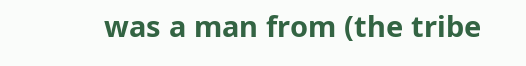was a man from (the tribe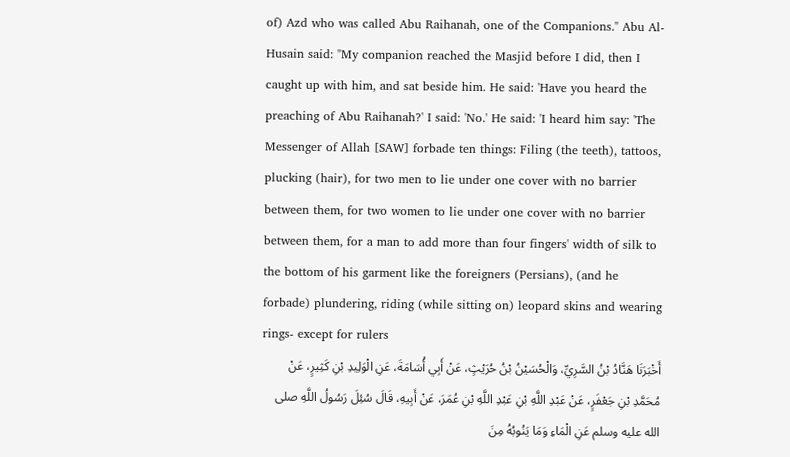of) Azd who was called Abu Raihanah, one of the Companions." Abu Al-Husain said: "My companion reached the Masjid before I did, then I caught up with him, and sat beside him. He said: 'Have you heard the preaching of Abu Raihanah?' I said: 'No.' He said: 'I heard him say: 'The Messenger of Allah [SAW] forbade ten things: Filing (the teeth), tattoos, plucking (hair), for two men to lie under one cover with no barrier between them, for two women to lie under one cover with no barrier between them, for a man to add more than four fingers' width of silk to the bottom of his garment like the foreigners (Persians), (and he forbade) plundering, riding (while sitting on) leopard skins and wearing rings- except for rulers
أَخْبَرَنَا هَنَّادُ بْنُ السَّرِيِّ، وَالْحُسَيْنُ بْنُ حُرَيْثٍ، عَنْ أَبِي أُسَامَةَ، عَنِ الْوَلِيدِ بْنِ كَثِيرٍ، عَنْ مُحَمَّدِ بْنِ جَعْفَرٍ، عَنْ عَبْدِ اللَّهِ بْنِ عَبْدِ اللَّهِ بْنِ عُمَرَ، عَنْ أَبِيهِ، قَالَ سُئِلَ رَسُولُ اللَّهِ صلى الله عليه وسلم عَنِ الْمَاءِ وَمَا يَنُوبُهُ مِنَ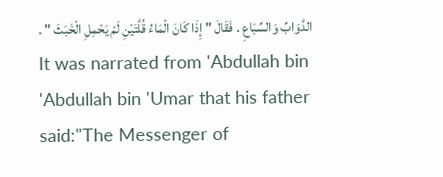الدَّوَابِّ وَالسِّبَاعِ . فَقَالَ " إِذَا كَانَ الْمَاءُ قُلَّتَيْنِ لَمْ يَحْمِلِ الْخَبَثَ " .
It was narrated from 'Abdullah bin 'Abdullah bin 'Umar that his father said:"The Messenger of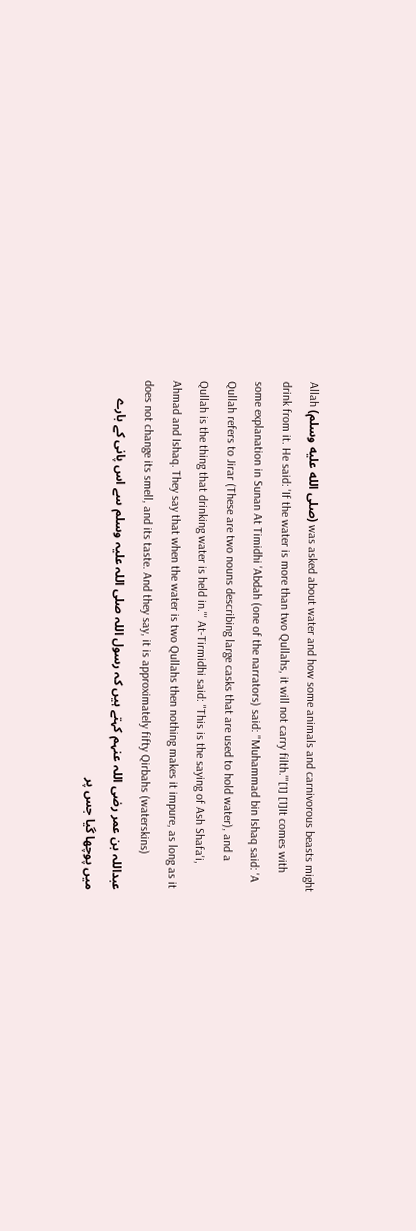Allah (صلى الله عليه وسلم) was asked about water and how some animals and carnivorous beasts might drink from it. He said: 'If the water is more than two Qullahs, it will not carry filth.'"[1] [1]It comes with some explanation in Sunan At Timidhi 'Abdah (one of the narrators) said: "Muhammad bin Ishaq said: 'A Qullah refers to Jirar (These are two nouns describing large casks that are used to hold water), and a Qullah is the thing that drinking water is held in."' At-Tirmidhi said: "This is the saying of Ash Shafa'i, Ahmad and Ishaq. They say that when the water is two Qullahs then nothing makes it impure, as long as it does not change its smell, and its taste. And they say, it is approximately fifty Qirbahs (waterskins)
عبداللہ بن عمر رضی اللہ عنہم کہتے ہیں کہ رسول اللہ صلی اللہ علیہ وسلم سے اس پانی کے بارے میں پوچھا گیا جس پر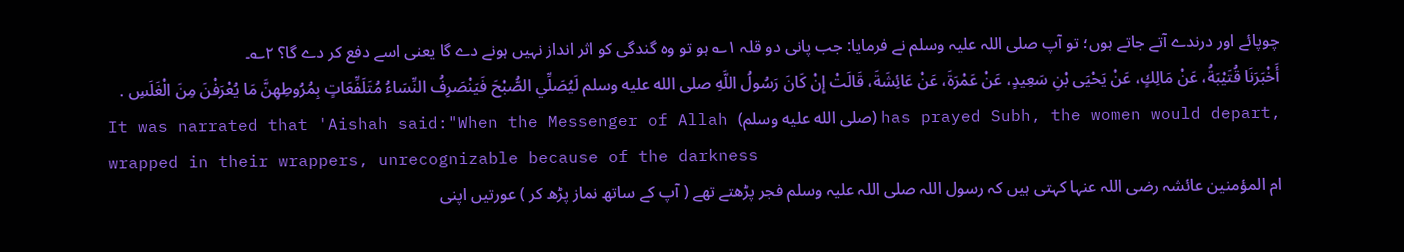چوپائے اور درندے آتے جاتے ہوں؛ تو آپ صلی اللہ علیہ وسلم نے فرمایا: جب پانی دو قلہ ۱؎ ہو تو وہ گندگی کو اثر انداز نہیں ہونے دے گا یعنی اسے دفع کر دے گا؟ ۲؎۔
أَخْبَرَنَا قُتَيْبَةُ، عَنْ مَالِكٍ، عَنْ يَحْيَى بْنِ سَعِيدٍ، عَنْ عَمْرَةَ، عَنْ عَائِشَةَ، قَالَتْ إِنْ كَانَ رَسُولُ اللَّهِ صلى الله عليه وسلم لَيُصَلِّي الصُّبْحَ فَيَنْصَرِفُ النِّسَاءُ مُتَلَفِّعَاتٍ بِمُرُوطِهِنَّ مَا يُعْرَفْنَ مِنَ الْغَلَسِ .
It was narrated that 'Aishah said:"When the Messenger of Allah (صلى الله عليه وسلم) has prayed Subh, the women would depart, wrapped in their wrappers, unrecognizable because of the darkness
ام المؤمنین عائشہ رضی اللہ عنہا کہتی ہیں کہ رسول اللہ صلی اللہ علیہ وسلم فجر پڑھتے تھے ( آپ کے ساتھ نماز پڑھ کر ) عورتیں اپنی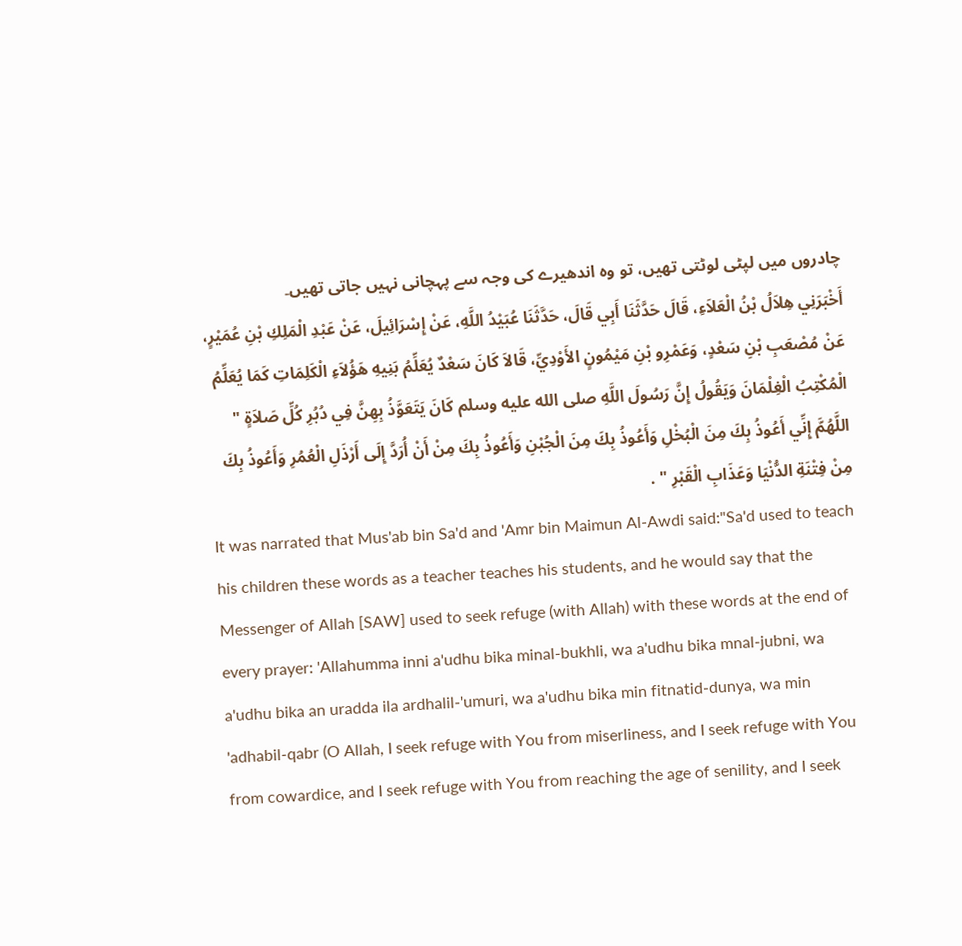چادروں میں لپٹی لوٹتی تھیں، تو وہ اندھیرے کی وجہ سے پہچانی نہیں جاتی تھیں۔
أَخْبَرَنِي هِلاَلُ بْنُ الْعَلاَءِ، قَالَ حَدَّثَنَا أَبِي قَالَ، حَدَّثَنَا عُبَيْدُ اللَّهِ، عَنْ إِسْرَائِيلَ، عَنْ عَبْدِ الْمَلِكِ بْنِ عُمَيْرٍ، عَنْ مُصْعَبِ بْنِ سَعْدٍ، وَعَمْرِو بْنِ مَيْمُونٍ الأَوْدِيِّ، قَالاَ كَانَ سَعْدٌ يُعَلِّمُ بَنِيهِ هَؤُلاَءِ الْكَلِمَاتِ كَمَا يُعَلِّمُ الْمُكْتِبُ الْغِلْمَانَ وَيَقُولُ إِنَّ رَسُولَ اللَّهِ صلى الله عليه وسلم كَانَ يَتَعَوَّذُ بِهِنَّ فِي دُبُرِ كُلِّ صَلاَةٍ " اللَّهُمَّ إِنِّي أَعُوذُ بِكَ مِنَ الْبُخْلِ وَأَعُوذُ بِكَ مِنَ الْجُبْنِ وَأَعُوذُ بِكَ مِنْ أَنْ أُرَدَّ إِلَى أَرْذَلِ الْعُمُرِ وَأَعُوذُ بِكَ مِنْ فِتْنَةِ الدُّنْيَا وَعَذَابِ الْقَبْرِ " .
It was narrated that Mus'ab bin Sa'd and 'Amr bin Maimun Al-Awdi said:"Sa'd used to teach his children these words as a teacher teaches his students, and he would say that the Messenger of Allah [SAW] used to seek refuge (with Allah) with these words at the end of every prayer: 'Allahumma inni a'udhu bika minal-bukhli, wa a'udhu bika mnal-jubni, wa a'udhu bika an uradda ila ardhalil-'umuri, wa a'udhu bika min fitnatid-dunya, wa min 'adhabil-qabr (O Allah, I seek refuge with You from miserliness, and I seek refuge with You from cowardice, and I seek refuge with You from reaching the age of senility, and I seek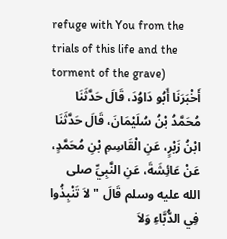refuge with You from the trials of this life and the torment of the grave)
أَخْبَرَنَا أَبُو دَاوُدَ، قَالَ حَدَّثَنَا مُحَمَّدُ بْنُ سُلَيْمَانَ، قَالَ حَدَّثَنَا ابْنُ زَبْرٍ، عَنِ الْقَاسِمِ بْنِ مُحَمَّدٍ، عَنْ عَائِشَةَ، عَنِ النَّبِيِّ صلى الله عليه وسلم قَالَ " لاَ تَنْبِذُوا فِي الدُّبَّاءِ وَلاَ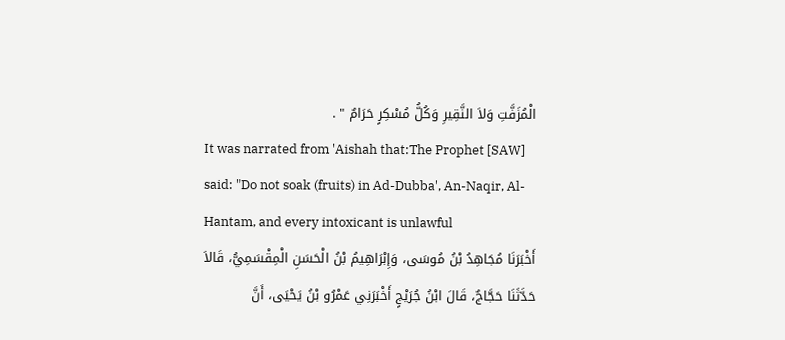الْمُزَفَّتِ وَلاَ النَّقِيرِ وَكُلُّ مُسْكِرٍ حَرَامٌ " .
It was narrated from 'Aishah that:The Prophet [SAW] said: "Do not soak (fruits) in Ad-Dubba', An-Naqir, Al-Hantam, and every intoxicant is unlawful
أَخْبَرَنَا مُجَاهِدُ بْنُ مُوسَى، وَإِبْرَاهِيمُ بْنُ الْحَسَنِ الْمِقْسَمِيُّ، قَالاَ حَدَّثَنَا حَجَّاجٌ، قَالَ ابْنُ جُرَيْجٍ أَخْبَرَنِي عَمْرُو بْنُ يَحْيَى، أَنَّ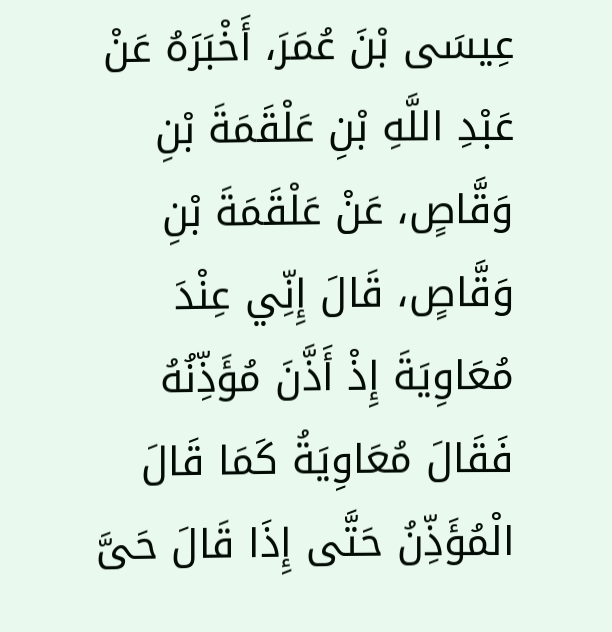عِيسَى بْنَ عُمَرَ، أَخْبَرَهُ عَنْ عَبْدِ اللَّهِ بْنِ عَلْقَمَةَ بْنِ وَقَّاصٍ، عَنْ عَلْقَمَةَ بْنِ وَقَّاصٍ، قَالَ إِنِّي عِنْدَ مُعَاوِيَةَ إِذْ أَذَّنَ مُؤَذِّنُهُ فَقَالَ مُعَاوِيَةُ كَمَا قَالَ الْمُؤَذِّنُ حَتَّى إِذَا قَالَ حَىَّ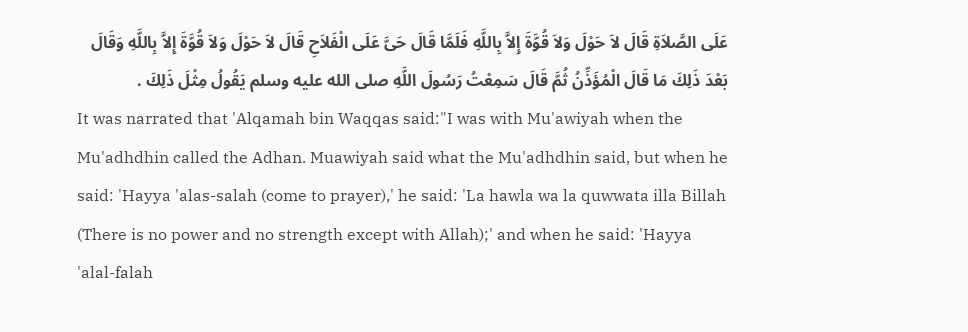عَلَى الصَّلاَةِ قَالَ لاَ حَوْلَ وَلاَ قُوَّةَ إِلاَّ بِاللَّهِ فَلَمَّا قَالَ حَىَّ عَلَى الْفَلاَحِ قَالَ لاَ حَوْلَ وَلاَ قُوَّةَ إِلاَّ بِاللَّهِ وَقَالَ بَعْدَ ذَلِكَ مَا قَالَ الْمُؤَذِّنُ ثُمَّ قَالَ سَمِعْتُ رَسُولَ اللَّهِ صلى الله عليه وسلم يَقُولُ مِثْلَ ذَلِكَ .
It was narrated that 'Alqamah bin Waqqas said:"I was with Mu'awiyah when the Mu'adhdhin called the Adhan. Muawiyah said what the Mu'adhdhin said, but when he said: 'Hayya 'alas-salah (come to prayer),' he said: 'La hawla wa la quwwata illa Billah (There is no power and no strength except with Allah);' and when he said: 'Hayya 'alal-falah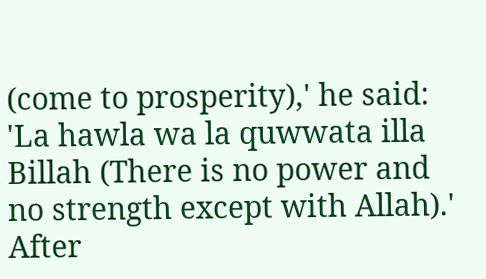(come to prosperity),' he said: 'La hawla wa la quwwata illa Billah (There is no power and no strength except with Allah).' After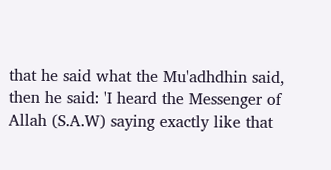that he said what the Mu'adhdhin said, then he said: 'I heard the Messenger of Allah (S.A.W) saying exactly like that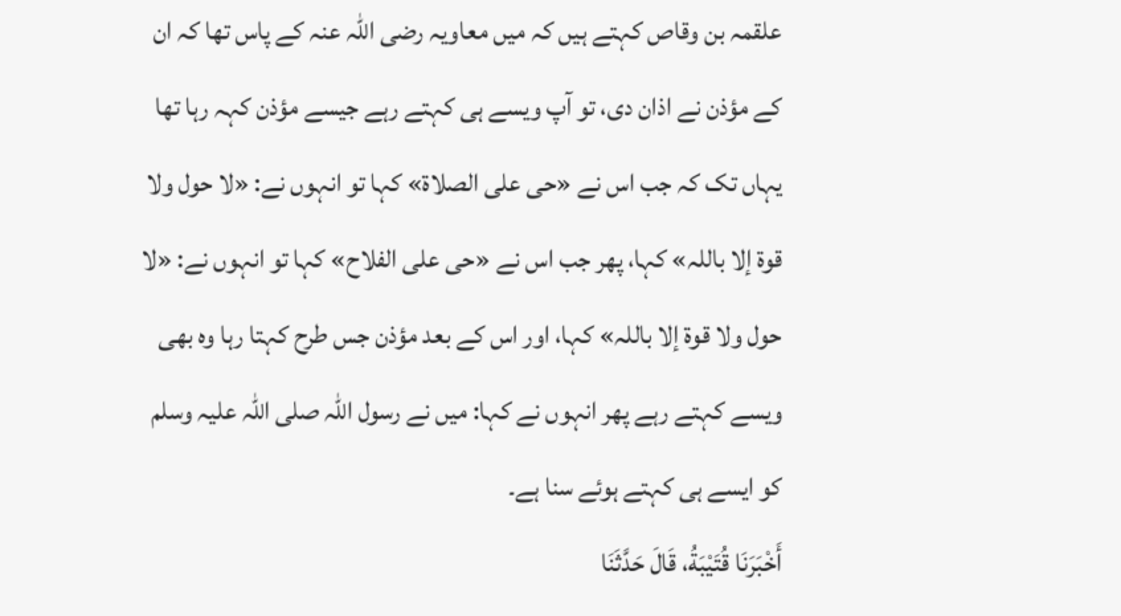علقمہ بن وقاص کہتے ہیں کہ میں معاویہ رضی اللہ عنہ کے پاس تھا کہ ان کے مؤذن نے اذان دی، تو آپ ویسے ہی کہتے رہے جیسے مؤذن کہہ رہا تھا یہاں تک کہ جب اس نے «حى على الصلاة» کہا تو انہوں نے: «لا حول ولا قوة إلا باللہ» کہا، پھر جب اس نے «حى على الفلاح» کہا تو انہوں نے: «لا حول ولا قوة إلا باللہ» کہا، اور اس کے بعد مؤذن جس طرح کہتا رہا وہ بھی ویسے کہتے رہے پھر انہوں نے کہا: میں نے رسول اللہ صلی اللہ علیہ وسلم کو ایسے ہی کہتے ہوئے سنا ہے۔
أَخْبَرَنَا قُتَيْبَةُ، قَالَ حَدَّثَنَا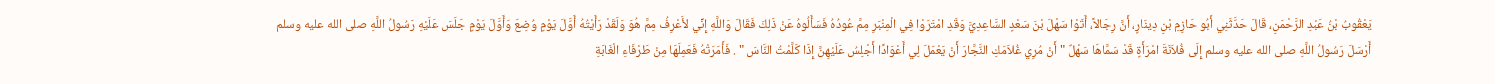يَعْقُوبُ بْنُ عَبْدِ الرَّحْمَنِ، قَالَ حَدَّثَنِي أَبُو حَازِمِ بْنِ دِينَارٍ، أَنَّ رِجَالاً، أَتَوْا سَهْلَ بْنَ سَعْدٍ السَّاعِدِيَّ وَقَدِ امْتَرَوْا فِي الْمِنْبَرِ مِمَّ عُودُهُ فَسَأَلُوهُ عَنْ ذَلِكَ فَقَالَ وَاللَّهِ إِنِّي لأَعْرِفُ مِمَّ هُوَ وَلَقَدْ رَأَيْتُهُ أَوَّلَ يَوْمٍ وُضِعَ وَأَوَّلَ يَوْمٍ جَلَسَ عَلَيْهِ رَسُولُ اللَّهِ صلى الله عليه وسلم أَرْسَلَ رَسُولُ اللَّهِ صلى الله عليه وسلم إِلَى فُلاَنَةَ امْرَأَةٍ قَدْ سَمَّاهَا سَهْلٌ " أَنْ مُرِي غُلاَمَكِ النَّجَّارَ أَنْ يَعْمَلَ لِي أَعْوَادًا أَجْلِسُ عَلَيْهِنَّ إِذَا كَلَّمْتُ النَّاسَ " . فَأَمَرَتْهُ فَعَمِلَهَا مِنْ طَرْفَاءِ الْغَابَةِ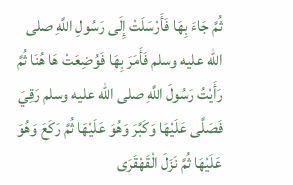ثُمَّ جَاءَ بِهَا فَأَرْسَلَتْ إِلَى رَسُولِ اللَّهِ صلى الله عليه وسلم فَأَمَرَ بِهَا فَوُضِعَتْ هَا هُنَا ثُمَّ رَأَيْتُ رَسُولَ اللَّهِ صلى الله عليه وسلم رَقِيَ فَصَلَّى عَلَيْهَا وَكَبَّرَ وَهُوَ عَلَيْهَا ثُمَّ رَكَعَ وَهُوَ عَلَيْهَا ثُمَّ نَزَلَ الْقَهْقَرَى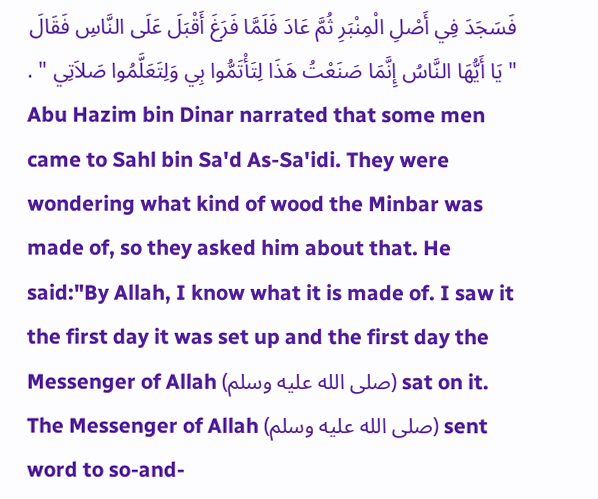فَسَجَدَ فِي أَصْلِ الْمِنْبَرِ ثُمَّ عَادَ فَلَمَّا فَرَغَ أَقْبَلَ عَلَى النَّاسِ فَقَالَ " يَا أَيُّهَا النَّاسُ إِنَّمَا صَنَعْتُ هَذَا لِتَأْتَمُّوا بِي وَلِتَعَلَّمُوا صَلاَتِي " .
Abu Hazim bin Dinar narrated that some men came to Sahl bin Sa'd As-Sa'idi. They were wondering what kind of wood the Minbar was made of, so they asked him about that. He said:"By Allah, I know what it is made of. I saw it the first day it was set up and the first day the Messenger of Allah (صلى الله عليه وسلم) sat on it. The Messenger of Allah (صلى الله عليه وسلم) sent word to so-and-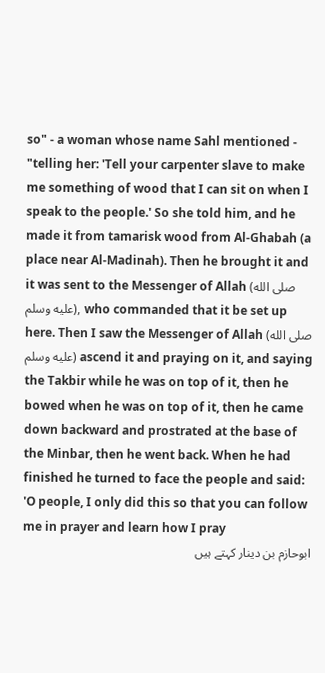so" - a woman whose name Sahl mentioned - "telling her: 'Tell your carpenter slave to make me something of wood that I can sit on when I speak to the people.' So she told him, and he made it from tamarisk wood from Al-Ghabah (a place near Al-Madinah). Then he brought it and it was sent to the Messenger of Allah (صلى الله عليه وسلم), who commanded that it be set up here. Then I saw the Messenger of Allah (صلى الله عليه وسلم) ascend it and praying on it, and saying the Takbir while he was on top of it, then he bowed when he was on top of it, then he came down backward and prostrated at the base of the Minbar, then he went back. When he had finished he turned to face the people and said: 'O people, I only did this so that you can follow me in prayer and learn how I pray
ابوحازم بن دینار کہتے ہیں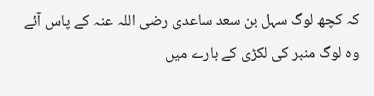کہ کچھ لوگ سہل بن سعد ساعدی رضی اللہ عنہ کے پاس آئے وہ لوگ منبر کی لکڑی کے بارے میں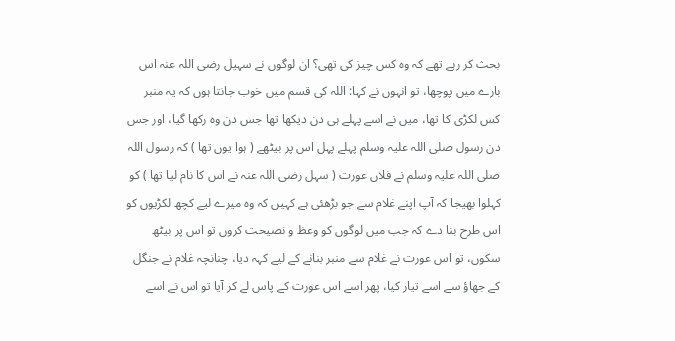بحث کر رہے تھے کہ وہ کس چیز کی تھی؟ ان لوگوں نے سہیل رضی اللہ عنہ اس بارے میں پوچھا، تو انہوں نے کہا: اللہ کی قسم میں خوب جانتا ہوں کہ یہ منبر کس لکڑی کا تھا، میں نے اسے پہلے ہی دن دیکھا تھا جس دن وہ رکھا گیا، اور جس دن رسول صلی اللہ علیہ وسلم پہلے پہل اس پر بیٹھے ( ہوا یوں تھا ) کہ رسول اللہ صلی اللہ علیہ وسلم نے فلاں عورت ( سہل رضی اللہ عنہ نے اس کا نام لیا تھا ) کو کہلوا بھیجا کہ آپ اپنے غلام سے جو بڑھئی ہے کہیں کہ وہ میرے لیے کچھ لکڑیوں کو اس طرح بنا دے کہ جب میں لوگوں کو وعظ و نصیحت کروں تو اس پر بیٹھ سکوں، تو اس عورت نے غلام سے منبر بنانے کے لیے کہہ دیا، چنانچہ غلام نے جنگل کے جھاؤ سے اسے تیار کیا، پھر اسے اس عورت کے پاس لے کر آیا تو اس نے اسے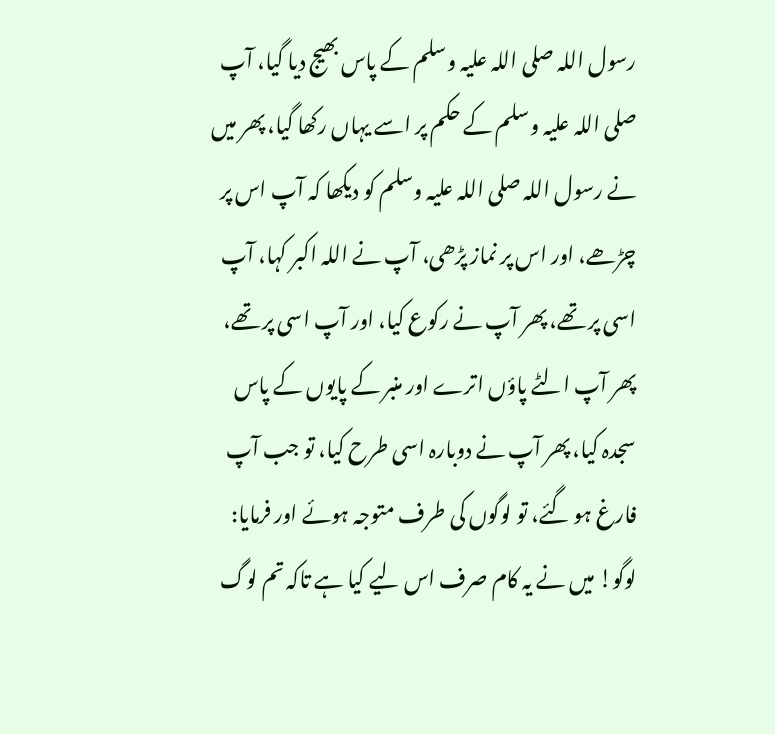رسول اللہ صلی اللہ علیہ وسلم کے پاس بھیج دیا گیا، آپ صلی اللہ علیہ وسلم کے حکم پر اسے یہاں رکھا گیا، پھر میں نے رسول اللہ صلی اللہ علیہ وسلم کو دیکھا کہ آپ اس پر چڑھے، اور اس پر نماز پڑھی، آپ نے اللہ اکبر کہا، آپ اسی پر تھے، پھر آپ نے رکوع کیا، اور آپ اسی پر تھے، پھر آپ الٹے پاؤں اترے اور منبر کے پایوں کے پاس سجدہ کیا، پھر آپ نے دوبارہ اسی طرح کیا، تو جب آپ فارغ ہو گئے، تو لوگوں کی طرف متوجہ ہوئے اور فرمایا: لوگو! میں نے یہ کام صرف اس لیے کیا ہے تاکہ تم لوگ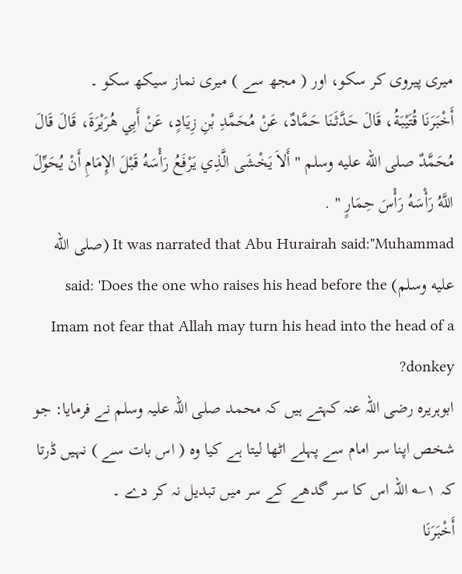میری پیروی کر سکو، اور ( مجھ سے ) میری نماز سیکھ سکو ۔
أَخْبَرَنَا قُتَيْبَةُ، قَالَ حَدَّثَنَا حَمَّادٌ، عَنْ مُحَمَّدِ بْنِ زِيَادٍ، عَنْ أَبِي هُرَيْرَةَ، قَالَ قَالَ مُحَمَّدٌ صلى الله عليه وسلم " أَلاَ يَخْشَى الَّذِي يَرْفَعُ رَأْسَهُ قَبْلَ الإِمَامِ أَنْ يُحَوِّلَ اللَّهُ رَأْسَهُ رَأْسَ حِمَارٍ " .
It was narrated that Abu Hurairah said:"Muhammad (صلى الله عليه وسلم) said: 'Does the one who raises his head before the Imam not fear that Allah may turn his head into the head of a donkey?
ابوہریرہ رضی اللہ عنہ کہتے ہیں کہ محمد صلی اللہ علیہ وسلم نے فرمایا: جو شخص اپنا سر امام سے پہلے اٹھا لیتا ہے کیا وہ ( اس بات سے ) نہیں ڈرتا کہ ۱؎ اللہ اس کا سر گدھے کے سر میں تبدیل نہ کر دے ۔
أَخْبَرَنَا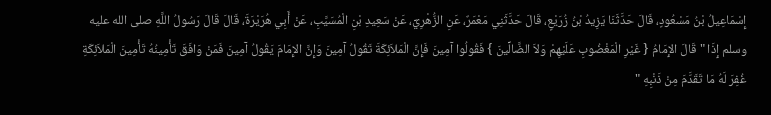إِسْمَاعِيلُ بْنُ مَسْعُودٍ، قَالَ حَدَّثَنَا يَزِيدُ بْنُ زُرَيْعٍ، قَالَ حَدَّثَنِي مَعْمَرٌ، عَنِ الزُّهْرِيِّ، عَنْ سَعِيدِ بْنِ الْمُسَيَّبِ، عَنْ أَبِي هُرَيْرَةَ، قَالَ قَالَ رَسُولُ اللَّهِ صلى الله عليه وسلم إِذَا " قَالَ الإِمَامُ { غَيْرِ الْمَغْضُوبِ عَلَيْهِمْ وَلاَ الضَّالِّينَ } فَقُولُوا آمِينَ فَإِنَّ الْمَلاَئِكَةَ تَقُولُ آمِينَ وَإِنَّ الإِمَامَ يَقُولُ آمِينَ فَمَنْ وَافَقَ تَأْمِينُهُ تَأْمِينَ الْمَلاَئِكَةِ غُفِرَ لَهُ مَا تَقَدَّمَ مِنْ ذَنْبِهِ "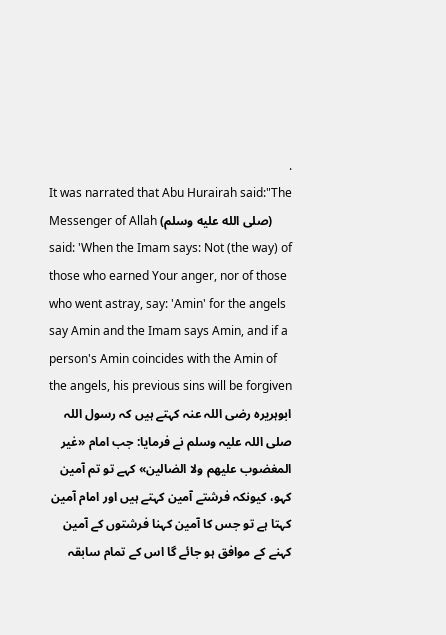.
It was narrated that Abu Hurairah said:"The Messenger of Allah (صلى الله عليه وسلم) said: 'When the Imam says: Not (the way) of those who earned Your anger, nor of those who went astray, say: 'Amin' for the angels say Amin and the Imam says Amin, and if a person's Amin coincides with the Amin of the angels, his previous sins will be forgiven
ابوہریرہ رضی اللہ عنہ کہتے ہیں کہ رسول اللہ صلی اللہ علیہ وسلم نے فرمایا: جب امام «غير المغضوب عليهم ولا الضالين» کہے تو تم آمين کہو، کیونکہ فرشتے آمین کہتے ہیں اور امام آمین کہتا ہے تو جس کا آمین کہنا فرشتوں کے آمین کہنے کے موافق ہو جائے گا اس کے تمام سابقہ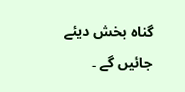گناہ بخش دیئے جائیں گے ۔